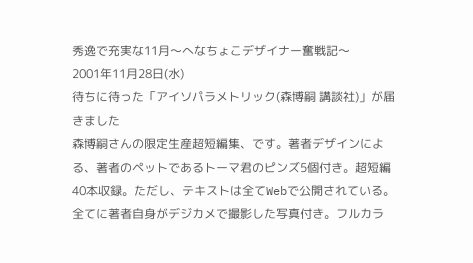秀逸で充実な11月〜へなちょこデザイナー奮戦記〜
2001年11月28日(水)
待ちに待った「アイソパラメトリック(森博嗣 講談社)」が届きました
森博嗣さんの限定生産超短編集、です。著者デザインによる、著者のペットであるトーマ君のピンズ5個付き。超短編40本収録。ただし、テキストは全てWebで公開されている。全てに著者自身がデジカメで撮影した写真付き。フルカラ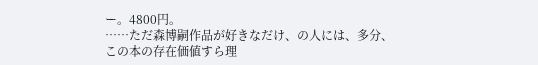ー。4800円。
……ただ森博嗣作品が好きなだけ、の人には、多分、この本の存在価値すら理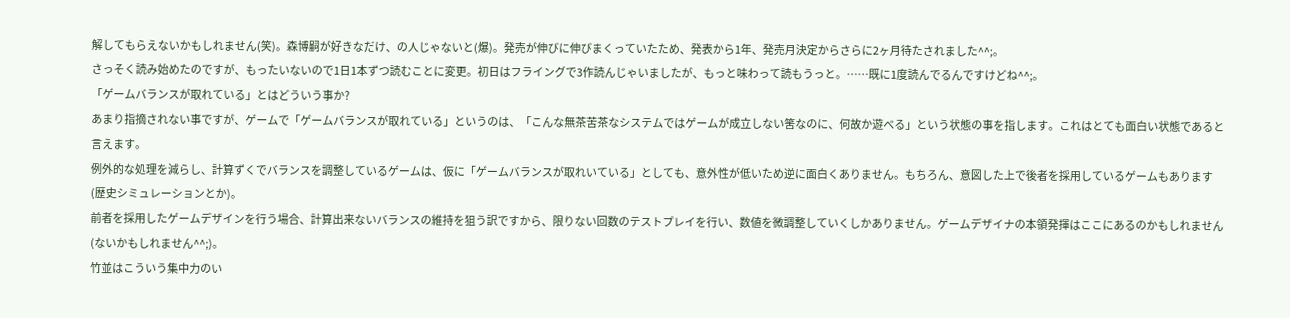解してもらえないかもしれません(笑)。森博嗣が好きなだけ、の人じゃないと(爆)。発売が伸びに伸びまくっていたため、発表から1年、発売月決定からさらに2ヶ月待たされました^^;。
さっそく読み始めたのですが、もったいないので1日1本ずつ読むことに変更。初日はフライングで3作読んじゃいましたが、もっと味わって読もうっと。……既に1度読んでるんですけどね^^;。
「ゲームバランスが取れている」とはどういう事か?
あまり指摘されない事ですが、ゲームで「ゲームバランスが取れている」というのは、「こんな無茶苦茶なシステムではゲームが成立しない筈なのに、何故か遊べる」という状態の事を指します。これはとても面白い状態であると言えます。
例外的な処理を減らし、計算ずくでバランスを調整しているゲームは、仮に「ゲームバランスが取れいている」としても、意外性が低いため逆に面白くありません。もちろん、意図した上で後者を採用しているゲームもあります(歴史シミュレーションとか)。
前者を採用したゲームデザインを行う場合、計算出来ないバランスの維持を狙う訳ですから、限りない回数のテストプレイを行い、数値を微調整していくしかありません。ゲームデザイナの本領発揮はここにあるのかもしれません(ないかもしれません^^;)。
竹並はこういう集中力のい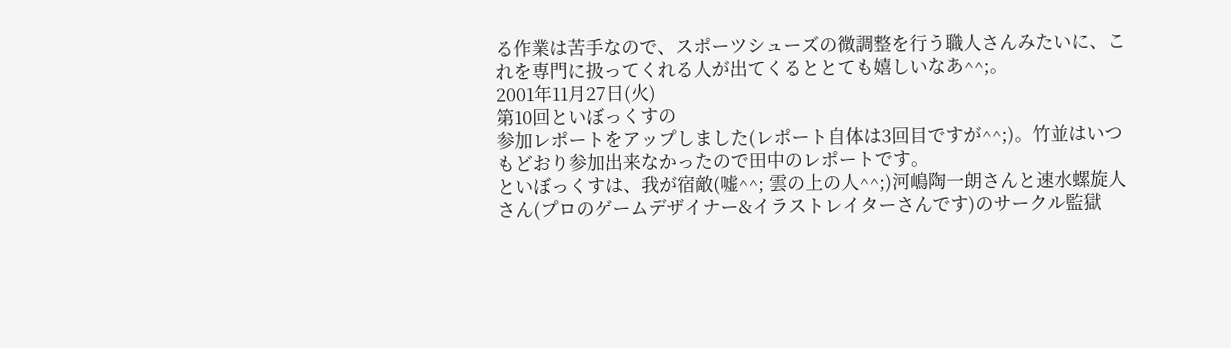る作業は苦手なので、スポーツシューズの微調整を行う職人さんみたいに、これを専門に扱ってくれる人が出てくるととても嬉しいなあ^^;。
2001年11月27日(火)
第10回といぼっくすの
参加レポートをアップしました(レポート自体は3回目ですが^^;)。竹並はいつもどおり参加出来なかったので田中のレポートです。
といぼっくすは、我が宿敵(嘘^^; 雲の上の人^^;)河嶋陶一朗さんと速水螺旋人さん(プロのゲームデザイナー&イラストレイターさんです)のサークル監獄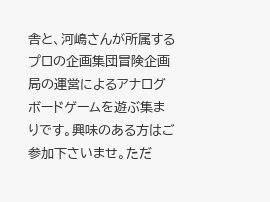舎と、河嶋さんが所属するプロの企画集団冒険企画局の運営によるアナログボードゲームを遊ぶ集まりです。興味のある方はご参加下さいませ。ただ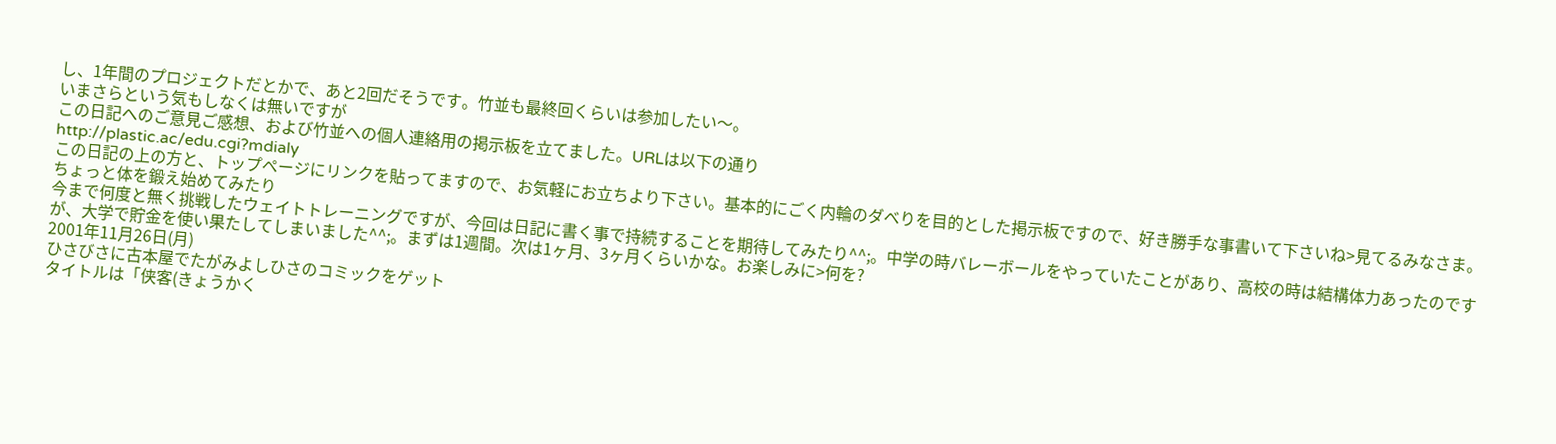し、1年間のプロジェクトだとかで、あと2回だそうです。竹並も最終回くらいは参加したい〜。
いまさらという気もしなくは無いですが
この日記へのご意見ご感想、および竹並への個人連絡用の掲示板を立てました。URLは以下の通り
http://plastic.ac/edu.cgi?mdialy
この日記の上の方と、トップページにリンクを貼ってますので、お気軽にお立ちより下さい。基本的にごく内輪のダベりを目的とした掲示板ですので、好き勝手な事書いて下さいね>見てるみなさま。
ちょっと体を鍛え始めてみたり
今まで何度と無く挑戦したウェイトトレーニングですが、今回は日記に書く事で持続することを期待してみたり^^;。中学の時バレーボールをやっていたことがあり、高校の時は結構体力あったのですが、大学で貯金を使い果たしてしまいました^^;。まずは1週間。次は1ヶ月、3ヶ月くらいかな。お楽しみに>何を?
2001年11月26日(月)
ひさびさに古本屋でたがみよしひさのコミックをゲット
タイトルは「侠客(きょうかく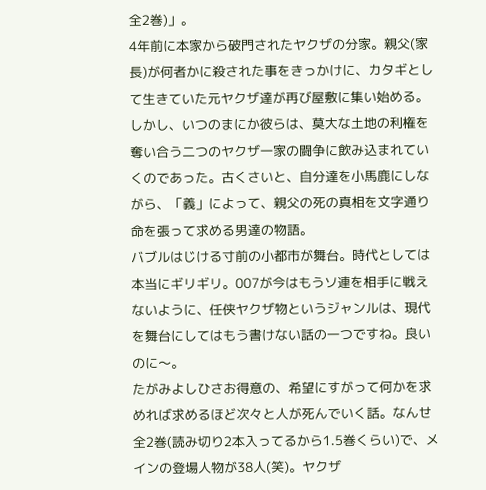全2巻)」。
4年前に本家から破門されたヤクザの分家。親父(家長)が何者かに殺された事をきっかけに、カタギとして生きていた元ヤクザ達が再び屋敷に集い始める。しかし、いつのまにか彼らは、莫大な土地の利権を奪い合う二つのヤクザ一家の闘争に飲み込まれていくのであった。古くさいと、自分達を小馬鹿にしながら、「義」によって、親父の死の真相を文字通り命を張って求める男達の物語。
バブルはじける寸前の小都市が舞台。時代としては本当にギリギリ。007が今はもうソ連を相手に戦えないように、任侠ヤクザ物というジャンルは、現代を舞台にしてはもう書けない話の一つですね。良いのに〜。
たがみよしひさお得意の、希望にすがって何かを求めれば求めるほど次々と人が死んでいく話。なんせ全2巻(読み切り2本入ってるから1.5巻くらい)で、メインの登場人物が38人(笑)。ヤクザ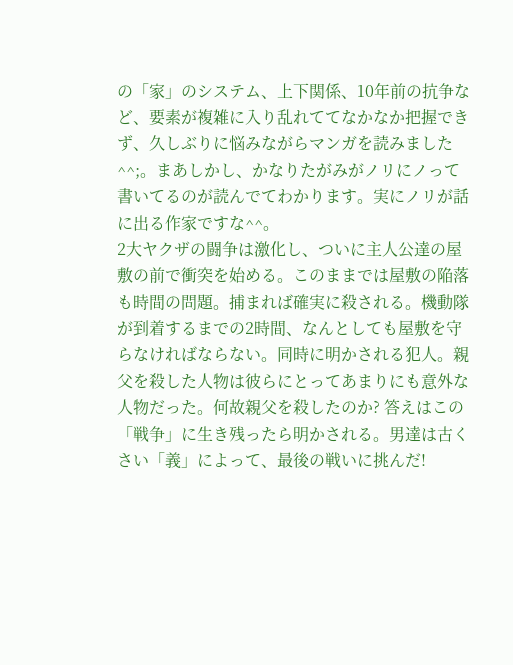の「家」のシステム、上下関係、10年前の抗争など、要素が複雑に入り乱れててなかなか把握できず、久しぶりに悩みながらマンガを読みました^^;。まあしかし、かなりたがみがノリにノって書いてるのが読んでてわかります。実にノリが話に出る作家ですな^^。
2大ヤクザの闘争は激化し、ついに主人公達の屋敷の前で衝突を始める。このままでは屋敷の陥落も時間の問題。捕まれば確実に殺される。機動隊が到着するまでの2時間、なんとしても屋敷を守らなければならない。同時に明かされる犯人。親父を殺した人物は彼らにとってあまりにも意外な人物だった。何故親父を殺したのか? 答えはこの「戦争」に生き残ったら明かされる。男達は古くさい「義」によって、最後の戦いに挑んだ!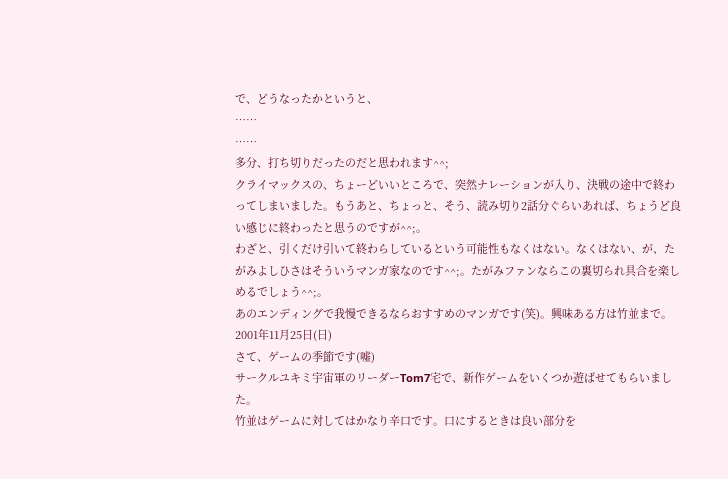で、どうなったかというと、
……
……
多分、打ち切りだったのだと思われます^^;
クライマックスの、ちょーどいいところで、突然ナレーションが入り、決戦の途中で終わってしまいました。もうあと、ちょっと、そう、読み切り2話分ぐらいあれば、ちょうど良い感じに終わったと思うのですが^^;。
わざと、引くだけ引いて終わらしているという可能性もなくはない。なくはない、が、たがみよしひさはそういうマンガ家なのです^^;。たがみファンならこの裏切られ具合を楽しめるでしょう^^;。
あのエンディングで我慢できるならおすすめのマンガです(笑)。興味ある方は竹並まで。
2001年11月25日(日)
さて、ゲームの季節です(嘘)
サークルユキミ宇宙軍のリーダーTom7宅で、新作ゲームをいくつか遊ばせてもらいました。
竹並はゲームに対してはかなり辛口です。口にするときは良い部分を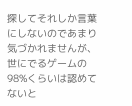探してそれしか言葉にしないのであまり気づかれませんが、世にでるゲームの98%くらいは認めてないと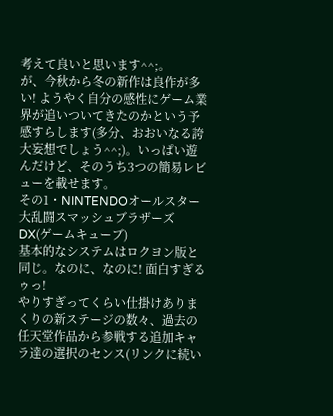考えて良いと思います^^;。
が、今秋から冬の新作は良作が多い! ようやく自分の感性にゲーム業界が追いついてきたのかという予感すらします(多分、おおいなる誇大妄想でしょう^^;)。いっぱい遊んだけど、そのうち3つの簡易レビューを載せます。
その1・NINTENDOオールスター大乱闘スマッシュブラザーズDX(ゲームキューブ)
基本的なシステムはロクヨン版と同じ。なのに、なのに! 面白すぎるゥっ!
やりすぎってくらい仕掛けありまくりの新ステージの数々、過去の任天堂作品から参戦する追加キャラ達の選択のセンス(リンクに続い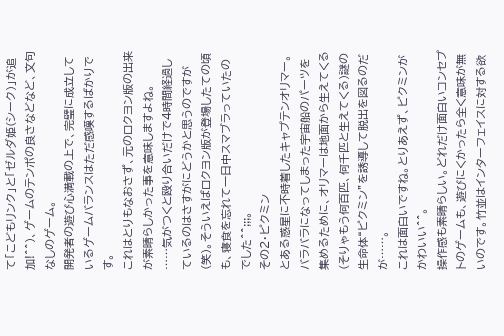て「こどもリンク」と「ゼルダ姫(シーク)」が追加!^^)、ゲームのテンポの良さなどなど、文句なしのゲーム。
開発者の遊び心満載の上で、完璧に成立しているゲームバランスはただ感嘆するばかりです。
これはとりもなおさず、元のロクヨン版の出来が素晴らしかった事を意味しますよね。
……気がつくと殴り合いだけで4時間経過しているのはさすがにどうかと思うのですが(笑)。そういえばロクヨン版が登場したての頃も、寝食を忘れて一日中スマブラっていたのでした^^;;;。
その2・ピクミン
とある惑星に不時着したキャプテンオリマー。バラバラになってしまった宇宙船のパーツを集めるために、オリマーは地面から生えてくる(そりゃもう何百匹、何千匹と生えてくる)謎の生命体“ピクミン”を誘導して脱出を図るのだが……。
これは面白いですね。とりあえず、ピクミンがかわいい^^。
操作感も素晴らしい。どれだけ面白いコンセプトのゲームも、遊びにくかったら全く意味が無いのです。竹並はインターフェイスに対する欲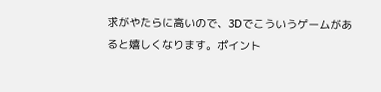求がやたらに高いので、3Dでこういうゲームがあると嬉しくなります。ポイント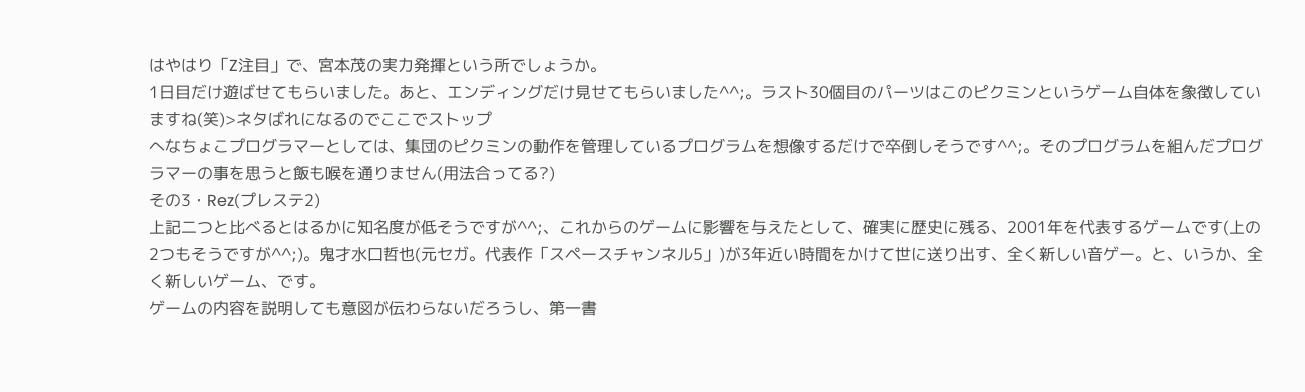はやはり「Z注目」で、宮本茂の実力発揮という所でしょうか。
1日目だけ遊ばせてもらいました。あと、エンディングだけ見せてもらいました^^;。ラスト30個目のパーツはこのピクミンというゲーム自体を象徴していますね(笑)>ネタばれになるのでここでストップ
へなちょこプログラマーとしては、集団のピクミンの動作を管理しているプログラムを想像するだけで卒倒しそうです^^;。そのプログラムを組んだプログラマーの事を思うと飯も喉を通りません(用法合ってる?)
その3・Rez(プレステ2)
上記二つと比べるとはるかに知名度が低そうですが^^;、これからのゲームに影響を与えたとして、確実に歴史に残る、2001年を代表するゲームです(上の2つもそうですが^^;)。鬼才水口哲也(元セガ。代表作「スペースチャンネル5」)が3年近い時間をかけて世に送り出す、全く新しい音ゲー。と、いうか、全く新しいゲーム、です。
ゲームの内容を説明しても意図が伝わらないだろうし、第一書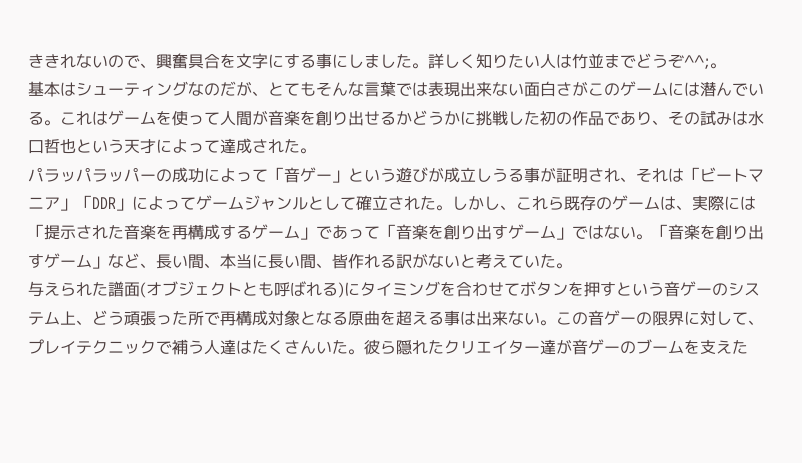ききれないので、興奮具合を文字にする事にしました。詳しく知りたい人は竹並までどうぞ^^;。
基本はシューティングなのだが、とてもそんな言葉では表現出来ない面白さがこのゲームには潜んでいる。これはゲームを使って人間が音楽を創り出せるかどうかに挑戦した初の作品であり、その試みは水口哲也という天才によって達成された。
パラッパラッパーの成功によって「音ゲー」という遊びが成立しうる事が証明され、それは「ビートマニア」「DDR」によってゲームジャンルとして確立された。しかし、これら既存のゲームは、実際には「提示された音楽を再構成するゲーム」であって「音楽を創り出すゲーム」ではない。「音楽を創り出すゲーム」など、長い間、本当に長い間、皆作れる訳がないと考えていた。
与えられた譜面(オブジェクトとも呼ばれる)にタイミングを合わせてボタンを押すという音ゲーのシステム上、どう頑張った所で再構成対象となる原曲を超える事は出来ない。この音ゲーの限界に対して、プレイテクニックで補う人達はたくさんいた。彼ら隠れたクリエイター達が音ゲーのブームを支えた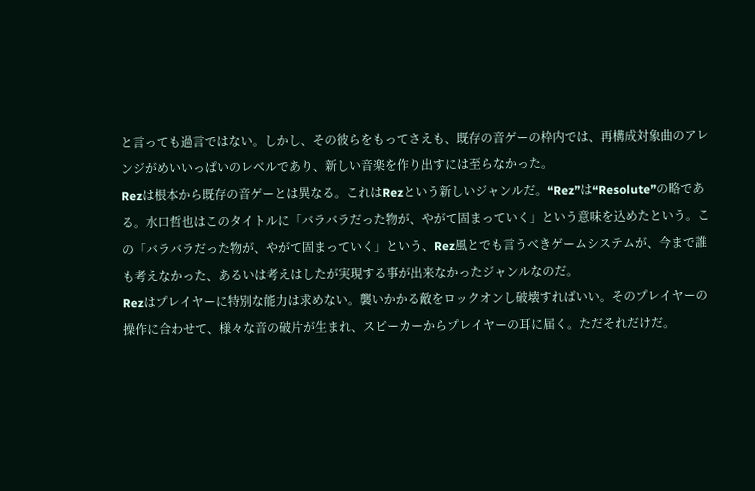と言っても過言ではない。しかし、その彼らをもってさえも、既存の音ゲーの枠内では、再構成対象曲のアレンジがめいいっぱいのレベルであり、新しい音楽を作り出すには至らなかった。
Rezは根本から既存の音ゲーとは異なる。これはRezという新しいジャンルだ。“Rez”は“Resolute”の略である。水口哲也はこのタイトルに「バラバラだった物が、やがて固まっていく」という意味を込めたという。この「バラバラだった物が、やがて固まっていく」という、Rez風とでも言うべきゲームシステムが、今まで誰も考えなかった、あるいは考えはしたが実現する事が出来なかったジャンルなのだ。
Rezはプレイヤーに特別な能力は求めない。襲いかかる敵をロックオンし破壊すればいい。そのプレイヤーの操作に合わせて、様々な音の破片が生まれ、スピーカーからプレイヤーの耳に届く。ただそれだけだ。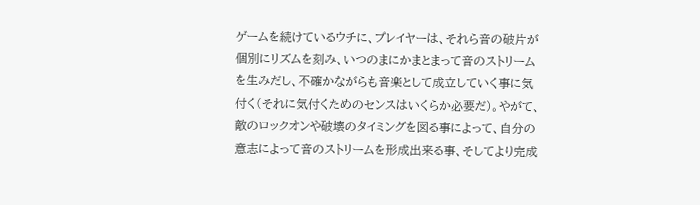ゲームを続けているウチに、プレイヤーは、それら音の破片が個別にリズムを刻み、いつのまにかまとまって音のストリームを生みだし、不確かながらも音楽として成立していく事に気付く(それに気付くためのセンスはいくらか必要だ)。やがて、敵のロックオンや破壊のタイミングを図る事によって、自分の意志によって音のストリームを形成出来る事、そしてより完成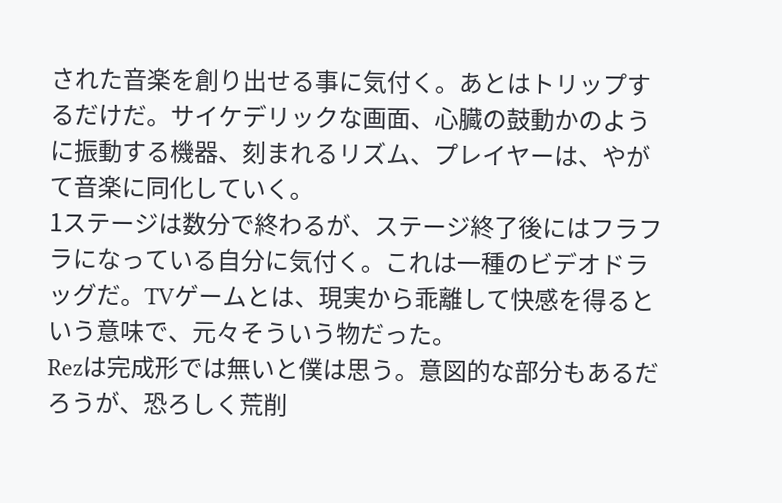された音楽を創り出せる事に気付く。あとはトリップするだけだ。サイケデリックな画面、心臓の鼓動かのように振動する機器、刻まれるリズム、プレイヤーは、やがて音楽に同化していく。
1ステージは数分で終わるが、ステージ終了後にはフラフラになっている自分に気付く。これは一種のビデオドラッグだ。TVゲームとは、現実から乖離して快感を得るという意味で、元々そういう物だった。
Rezは完成形では無いと僕は思う。意図的な部分もあるだろうが、恐ろしく荒削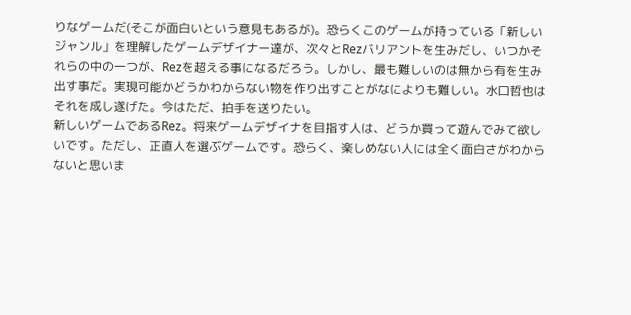りなゲームだ(そこが面白いという意見もあるが)。恐らくこのゲームが持っている「新しいジャンル」を理解したゲームデザイナー達が、次々とRezバリアントを生みだし、いつかそれらの中の一つが、Rezを超える事になるだろう。しかし、最も難しいのは無から有を生み出す事だ。実現可能かどうかわからない物を作り出すことがなによりも難しい。水口哲也はそれを成し遂げた。今はただ、拍手を送りたい。
新しいゲームであるRez。将来ゲームデザイナを目指す人は、どうか買って遊んでみて欲しいです。ただし、正直人を選ぶゲームです。恐らく、楽しめない人には全く面白さがわからないと思いま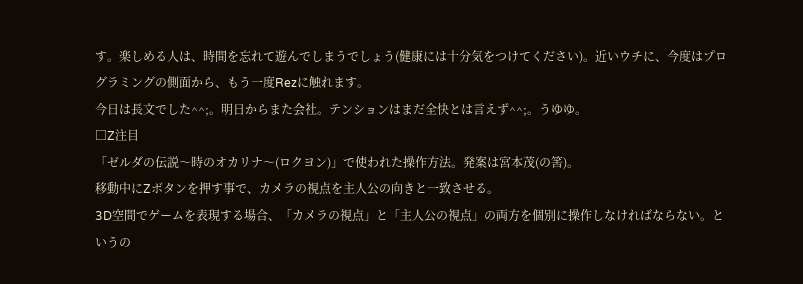す。楽しめる人は、時間を忘れて遊んでしまうでしょう(健康には十分気をつけてください)。近いウチに、今度はプログラミングの側面から、もう一度Rezに触れます。
今日は長文でした^^;。明日からまた会社。テンションはまだ全快とは言えず^^;。うゆゆ。
□Z注目
「ゼルダの伝説〜時のオカリナ〜(ロクヨン)」で使われた操作方法。発案は宮本茂(の筈)。
移動中にZボタンを押す事で、カメラの視点を主人公の向きと一致させる。
3D空間でゲームを表現する場合、「カメラの視点」と「主人公の視点」の両方を個別に操作しなければならない。というの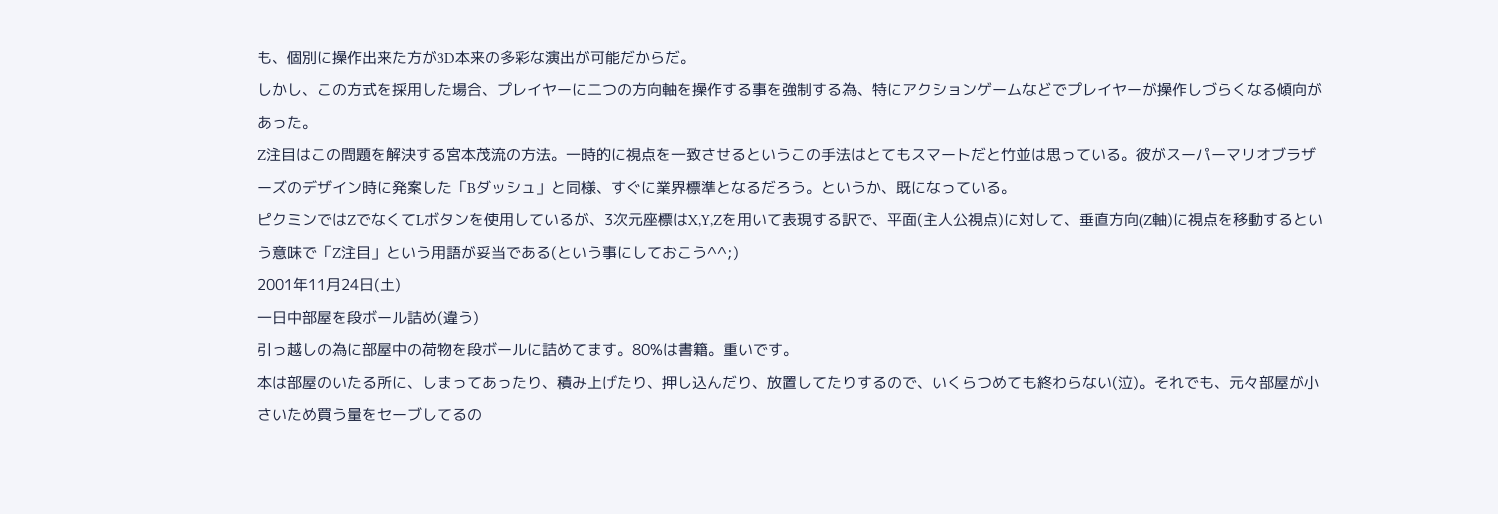も、個別に操作出来た方が3D本来の多彩な演出が可能だからだ。
しかし、この方式を採用した場合、プレイヤーに二つの方向軸を操作する事を強制する為、特にアクションゲームなどでプレイヤーが操作しづらくなる傾向があった。
Z注目はこの問題を解決する宮本茂流の方法。一時的に視点を一致させるというこの手法はとてもスマートだと竹並は思っている。彼がスーパーマリオブラザーズのデザイン時に発案した「Bダッシュ」と同様、すぐに業界標準となるだろう。というか、既になっている。
ピクミンではZでなくてLボタンを使用しているが、3次元座標はX,Y,Zを用いて表現する訳で、平面(主人公視点)に対して、垂直方向(Z軸)に視点を移動するという意味で「Z注目」という用語が妥当である(という事にしておこう^^;)
2001年11月24日(土)
一日中部屋を段ボール詰め(違う)
引っ越しの為に部屋中の荷物を段ボールに詰めてます。80%は書籍。重いです。
本は部屋のいたる所に、しまってあったり、積み上げたり、押し込んだり、放置してたりするので、いくらつめても終わらない(泣)。それでも、元々部屋が小さいため買う量をセーブしてるの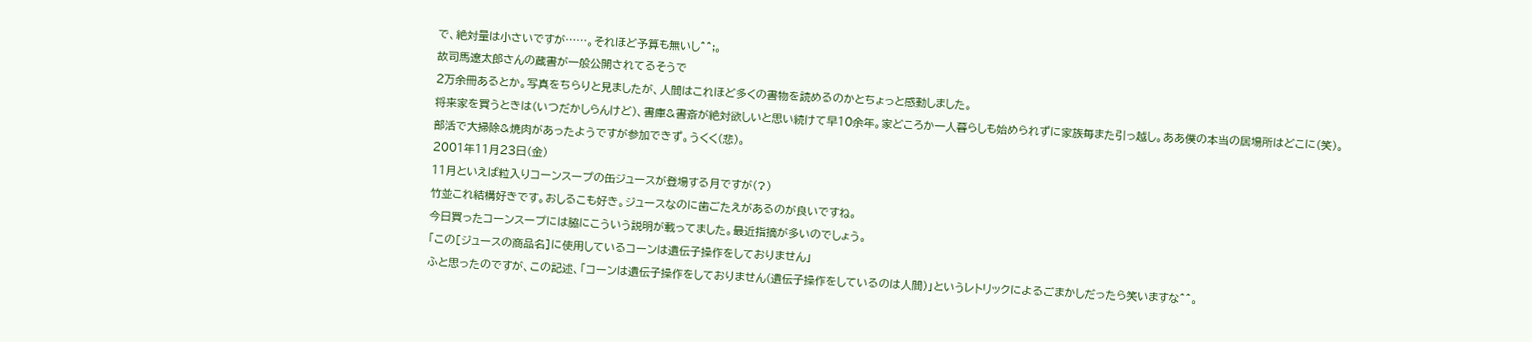で、絶対量は小さいですが……。それほど予算も無いし^^;。
故司馬遼太郎さんの蔵書が一般公開されてるそうで
2万余冊あるとか。写真をちらりと見ましたが、人間はこれほど多くの書物を読めるのかとちょっと感動しました。
将来家を買うときは(いつだかしらんけど)、書庫&書斎が絶対欲しいと思い続けて早10余年。家どころか一人暮らしも始められずに家族毎また引っ越し。ああ僕の本当の居場所はどこに(笑)。
部活で大掃除&焼肉があったようですが参加できず。うくく(悲)。
2001年11月23日(金)
11月といえば粒入りコーンスープの缶ジュースが登場する月ですが(?)
竹並これ結構好きです。おしるこも好き。ジュースなのに歯ごたえがあるのが良いですね。
今日買ったコーンスープには脇にこういう説明が載ってました。最近指摘が多いのでしょう。
「この[ジュースの商品名]に使用しているコーンは遺伝子操作をしておりません」
ふと思ったのですが、この記述、「コーンは遺伝子操作をしておりません(遺伝子操作をしているのは人間)」というレトリックによるごまかしだったら笑いますな^^。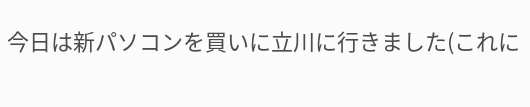今日は新パソコンを買いに立川に行きました(これに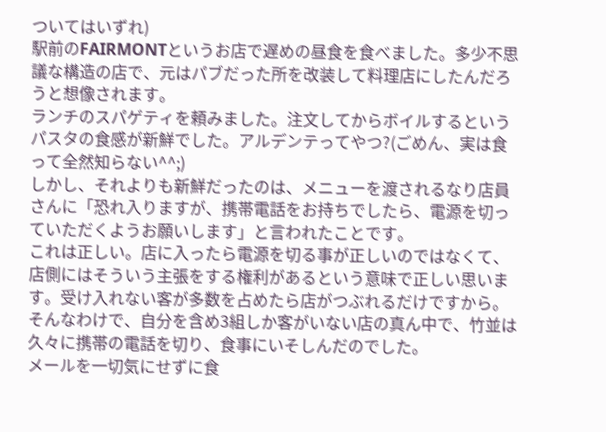ついてはいずれ)
駅前のFAIRMONTというお店で遅めの昼食を食べました。多少不思議な構造の店で、元はパブだった所を改装して料理店にしたんだろうと想像されます。
ランチのスパゲティを頼みました。注文してからボイルするというパスタの食感が新鮮でした。アルデンテってやつ?(ごめん、実は食って全然知らない^^;)
しかし、それよりも新鮮だったのは、メニューを渡されるなり店員さんに「恐れ入りますが、携帯電話をお持ちでしたら、電源を切っていただくようお願いします」と言われたことです。
これは正しい。店に入ったら電源を切る事が正しいのではなくて、店側にはそういう主張をする権利があるという意味で正しい思います。受け入れない客が多数を占めたら店がつぶれるだけですから。
そんなわけで、自分を含め3組しか客がいない店の真ん中で、竹並は久々に携帯の電話を切り、食事にいそしんだのでした。
メールを一切気にせずに食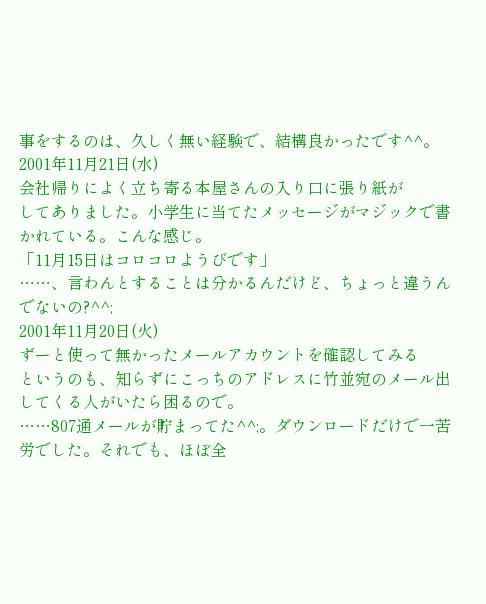事をするのは、久しく無い経験で、結構良かったです^^。
2001年11月21日(水)
会社帰りによく立ち寄る本屋さんの入り口に張り紙が
してありました。小学生に当てたメッセージがマジックで書かれている。こんな感じ。
「11月15日はコロコロようびです」
……、言わんとすることは分かるんだけど、ちょっと違うんでないの?^^;
2001年11月20日(火)
ずーと使って無かったメールアカウントを確認してみる
というのも、知らずにこっちのアドレスに竹並宛のメール出してくる人がいたら困るので。
……807通メールが貯まってた^^;。ダウンロードだけで一苦労でした。それでも、ほぼ全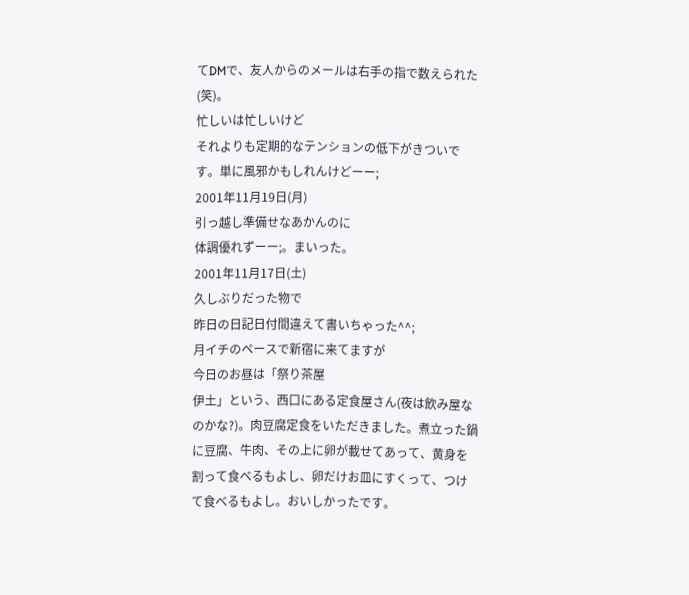てDMで、友人からのメールは右手の指で数えられた(笑)。
忙しいは忙しいけど
それよりも定期的なテンションの低下がきついです。単に風邪かもしれんけどーー;
2001年11月19日(月)
引っ越し準備せなあかんのに
体調優れずーー;。まいった。
2001年11月17日(土)
久しぶりだった物で
昨日の日記日付間違えて書いちゃった^^;
月イチのペースで新宿に来てますが
今日のお昼は「祭り茶屋
伊土」という、西口にある定食屋さん(夜は飲み屋なのかな?)。肉豆腐定食をいただきました。煮立った鍋に豆腐、牛肉、その上に卵が載せてあって、黄身を割って食べるもよし、卵だけお皿にすくって、つけて食べるもよし。おいしかったです。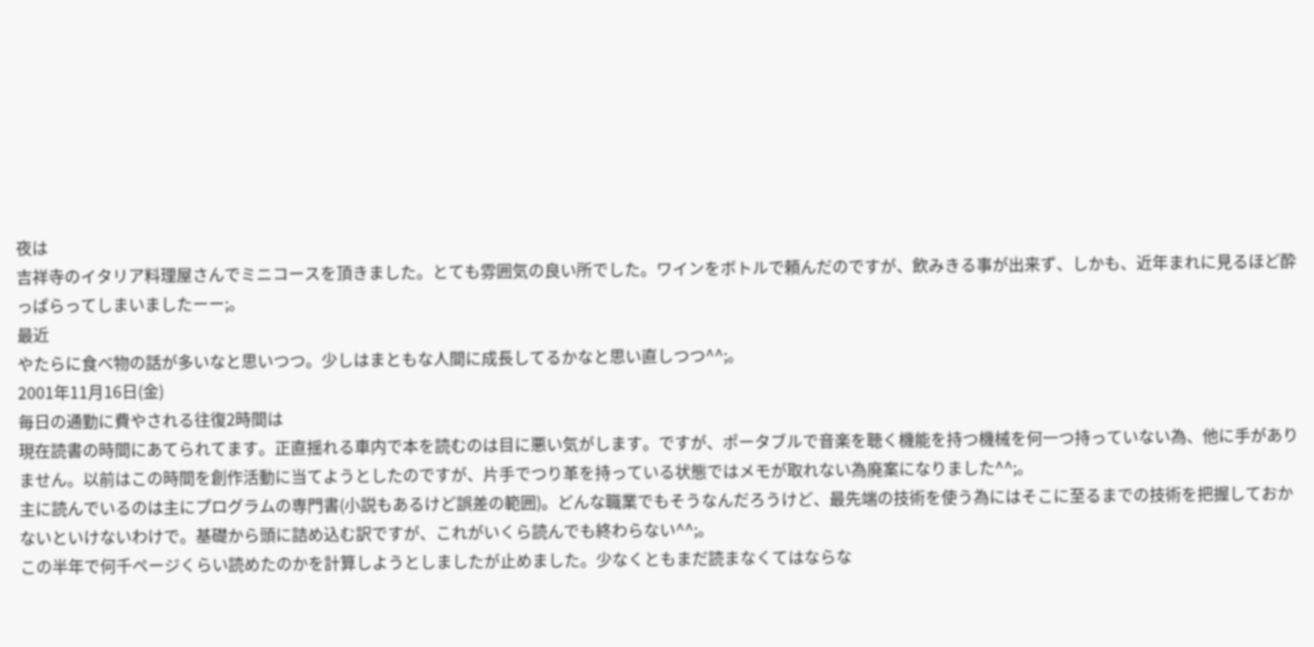夜は
吉祥寺のイタリア料理屋さんでミニコースを頂きました。とても雰囲気の良い所でした。ワインをボトルで頼んだのですが、飲みきる事が出来ず、しかも、近年まれに見るほど酔っぱらってしまいましたーー;。
最近
やたらに食べ物の話が多いなと思いつつ。少しはまともな人間に成長してるかなと思い直しつつ^^;。
2001年11月16日(金)
毎日の通勤に費やされる往復2時間は
現在読書の時間にあてられてます。正直揺れる車内で本を読むのは目に悪い気がします。ですが、ポータブルで音楽を聴く機能を持つ機械を何一つ持っていない為、他に手がありません。以前はこの時間を創作活動に当てようとしたのですが、片手でつり革を持っている状態ではメモが取れない為廃案になりました^^;。
主に読んでいるのは主にプログラムの専門書(小説もあるけど誤差の範囲)。どんな職業でもそうなんだろうけど、最先端の技術を使う為にはそこに至るまでの技術を把握しておかないといけないわけで。基礎から頭に詰め込む訳ですが、これがいくら読んでも終わらない^^;。
この半年で何千ページくらい読めたのかを計算しようとしましたが止めました。少なくともまだ読まなくてはならな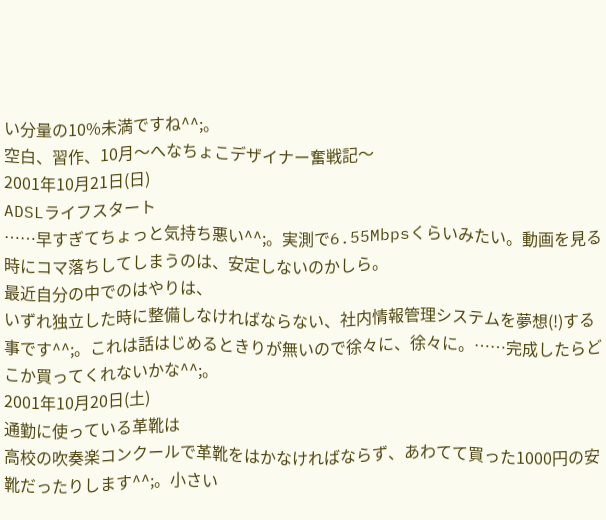い分量の10%未満ですね^^;。
空白、習作、10月〜へなちょこデザイナー奮戦記〜
2001年10月21日(日)
ADSLライフスタート
……早すぎてちょっと気持ち悪い^^;。実測で6.55Mbpsくらいみたい。動画を見る時にコマ落ちしてしまうのは、安定しないのかしら。
最近自分の中でのはやりは、
いずれ独立した時に整備しなければならない、社内情報管理システムを夢想(!)する事です^^;。これは話はじめるときりが無いので徐々に、徐々に。……完成したらどこか買ってくれないかな^^;。
2001年10月20日(土)
通勤に使っている革靴は
高校の吹奏楽コンクールで革靴をはかなければならず、あわてて買った1000円の安靴だったりします^^;。小さい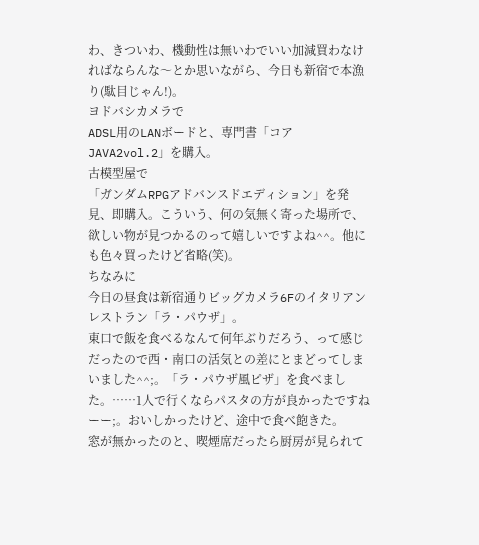わ、きついわ、機動性は無いわでいい加減買わなければならんな〜とか思いながら、今日も新宿で本漁り(駄目じゃん!)。
ヨドバシカメラで
ADSL用のLANボードと、専門書「コアJAVA2vol.2」を購入。
古模型屋で
「ガンダムRPGアドバンスドエディション」を発見、即購入。こういう、何の気無く寄った場所で、欲しい物が見つかるのって嬉しいですよね^^。他にも色々買ったけど省略(笑)。
ちなみに
今日の昼食は新宿通りビッグカメラ6Fのイタリアンレストラン「ラ・パウザ」。
東口で飯を食べるなんて何年ぶりだろう、って感じだったので西・南口の活気との差にとまどってしまいました^^;。「ラ・パウザ風ピザ」を食べました。……1人で行くならパスタの方が良かったですねーー;。おいしかったけど、途中で食べ飽きた。
窓が無かったのと、喫煙席だったら厨房が見られて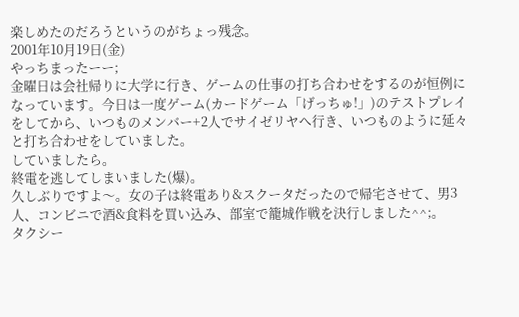楽しめたのだろうというのがちょっ残念。
2001年10月19日(金)
やっちまったーー;
金曜日は会社帰りに大学に行き、ゲームの仕事の打ち合わせをするのが恒例になっています。今日は一度ゲーム(カードゲーム「げっちゅ!」)のテストプレイをしてから、いつものメンバー+2人でサイゼリヤへ行き、いつものように延々と打ち合わせをしていました。
していましたら。
終電を逃してしまいました(爆)。
久しぶりですよ〜。女の子は終電あり&スクータだったので帰宅させて、男3人、コンビニで酒&食料を買い込み、部室で籠城作戦を決行しました^^;。
タクシー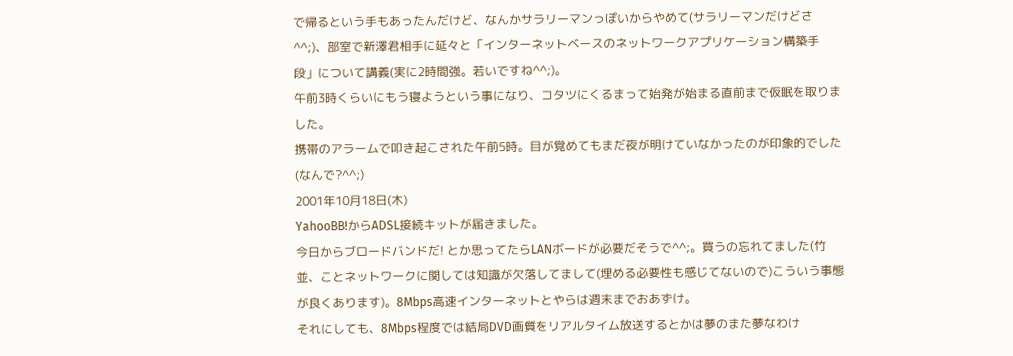で帰るという手もあったんだけど、なんかサラリーマンっぽいからやめて(サラリーマンだけどさ^^;)、部室で新澤君相手に延々と「インターネットベースのネットワークアプリケーション構築手段」について講義(実に2時間強。若いですね^^;)。
午前3時くらいにもう寝ようという事になり、コタツにくるまって始発が始まる直前まで仮眠を取りました。
携帯のアラームで叩き起こされた午前5時。目が覚めてもまだ夜が明けていなかったのが印象的でした(なんで?^^;)
2001年10月18日(木)
YahooBB!からADSL接続キットが届きました。
今日からブロードバンドだ! とか思ってたらLANボードが必要だそうで^^;。買うの忘れてました(竹並、ことネットワークに関しては知識が欠落してまして(埋める必要性も感じてないので)こういう事態が良くあります)。8Mbps高速インターネットとやらは週末までおあずけ。
それにしても、8Mbps程度では結局DVD画質をリアルタイム放送するとかは夢のまた夢なわけ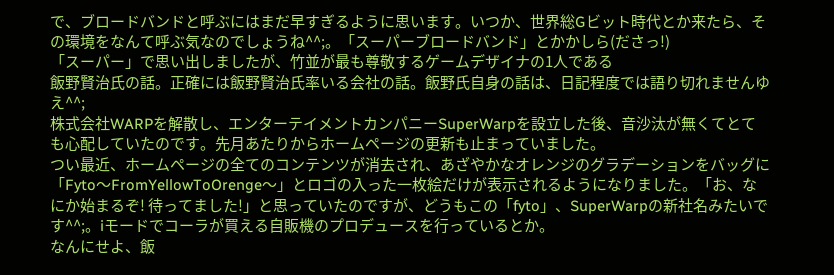で、ブロードバンドと呼ぶにはまだ早すぎるように思います。いつか、世界総Gビット時代とか来たら、その環境をなんて呼ぶ気なのでしょうね^^;。「スーパーブロードバンド」とかかしら(ださっ!)
「スーパー」で思い出しましたが、竹並が最も尊敬するゲームデザイナの1人である
飯野賢治氏の話。正確には飯野賢治氏率いる会社の話。飯野氏自身の話は、日記程度では語り切れませんゆえ^^;
株式会社WARPを解散し、エンターテイメントカンパニーSuperWarpを設立した後、音沙汰が無くてとても心配していたのです。先月あたりからホームページの更新も止まっていました。
つい最近、ホームページの全てのコンテンツが消去され、あざやかなオレンジのグラデーションをバッグに「Fyto〜FromYellowToOrenge〜」とロゴの入った一枚絵だけが表示されるようになりました。「お、なにか始まるぞ! 待ってました!」と思っていたのですが、どうもこの「fyto」、SuperWarpの新社名みたいです^^;。iモードでコーラが買える自販機のプロデュースを行っているとか。
なんにせよ、飯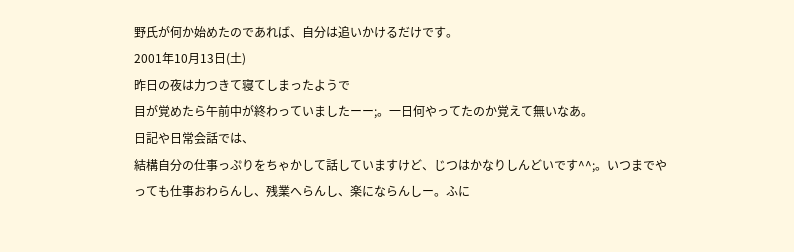野氏が何か始めたのであれば、自分は追いかけるだけです。
2001年10月13日(土)
昨日の夜は力つきて寝てしまったようで
目が覚めたら午前中が終わっていましたーー;。一日何やってたのか覚えて無いなあ。
日記や日常会話では、
結構自分の仕事っぷりをちゃかして話していますけど、じつはかなりしんどいです^^;。いつまでやっても仕事おわらんし、残業へらんし、楽にならんしー。ふに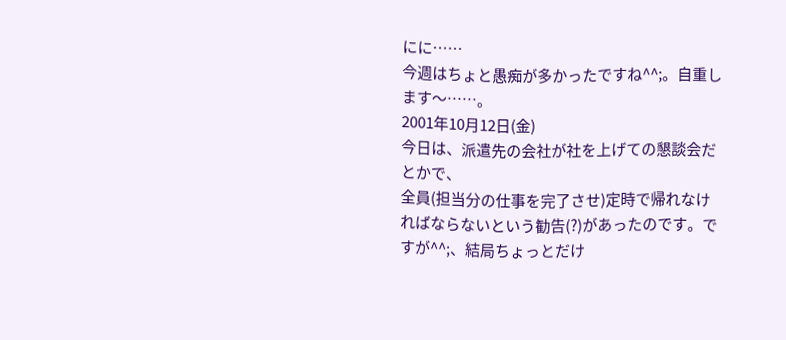にに……
今週はちょと愚痴が多かったですね^^;。自重します〜……。
2001年10月12日(金)
今日は、派遣先の会社が社を上げての懇談会だとかで、
全員(担当分の仕事を完了させ)定時で帰れなければならないという勧告(?)があったのです。ですが^^;、結局ちょっとだけ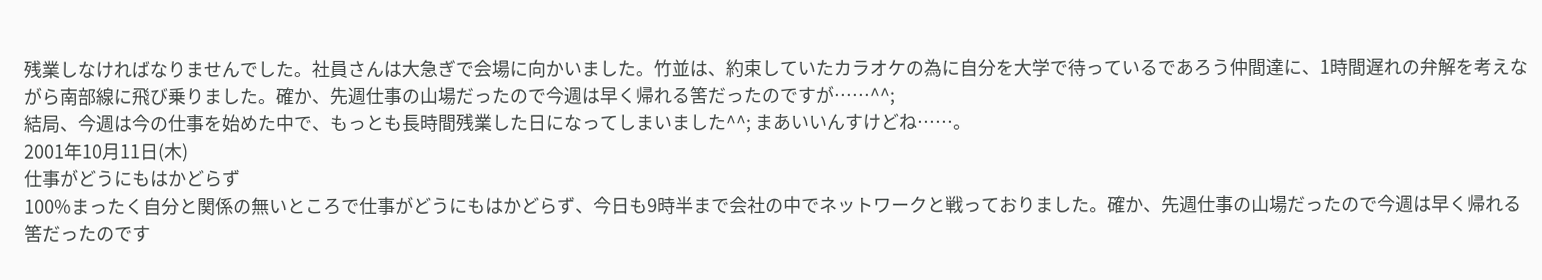残業しなければなりませんでした。社員さんは大急ぎで会場に向かいました。竹並は、約束していたカラオケの為に自分を大学で待っているであろう仲間達に、1時間遅れの弁解を考えながら南部線に飛び乗りました。確か、先週仕事の山場だったので今週は早く帰れる筈だったのですが……^^;
結局、今週は今の仕事を始めた中で、もっとも長時間残業した日になってしまいました^^; まあいいんすけどね……。
2001年10月11日(木)
仕事がどうにもはかどらず
100%まったく自分と関係の無いところで仕事がどうにもはかどらず、今日も9時半まで会社の中でネットワークと戦っておりました。確か、先週仕事の山場だったので今週は早く帰れる筈だったのです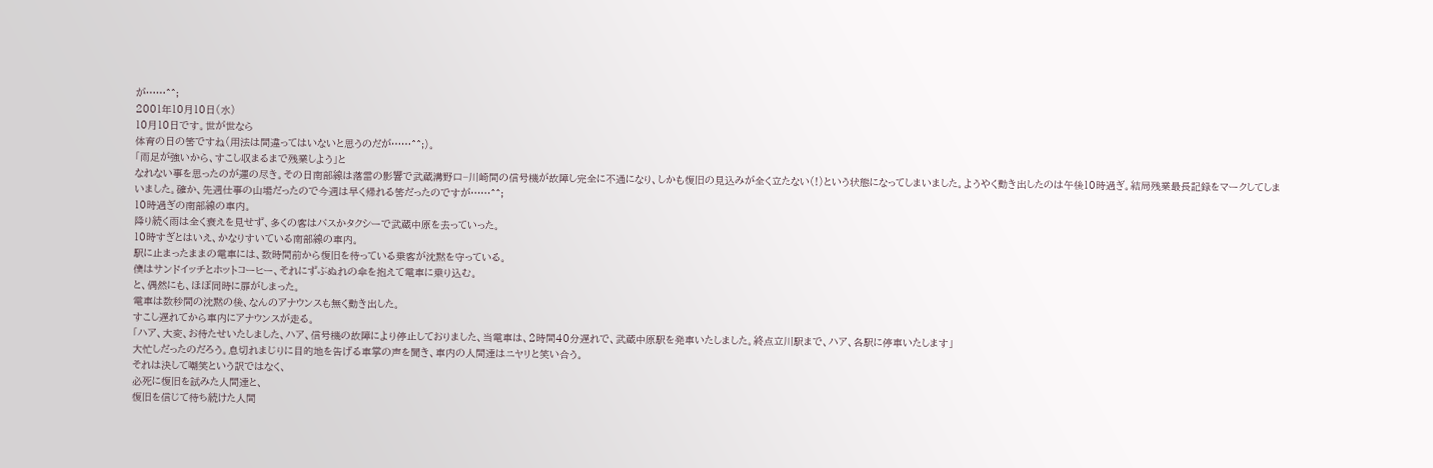が……^^;
2001年10月10日(水)
10月10日です。世が世なら
体育の日の筈ですね(用法は間違ってはいないと思うのだが……^^;)。
「雨足が強いから、すこし収まるまで残業しよう」と
なれない事を思ったのが運の尽き。その日南部線は落雷の影響で武蔵溝野口−川崎間の信号機が故障し完全に不通になり、しかも復旧の見込みが全く立たない(!)という状態になってしまいました。ようやく動き出したのは午後10時過ぎ。結局残業最長記録をマークしてしまいました。確か、先週仕事の山場だったので今週は早く帰れる筈だったのですが……^^;
10時過ぎの南部線の車内。
降り続く雨は全く衰えを見せず、多くの客はバスかタクシーで武蔵中原を去っていった。
10時すぎとはいえ、かなりすいている南部線の車内。
駅に止まったままの電車には、数時間前から復旧を待っている乗客が沈黙を守っている。
僕はサンドイッチとホットコーヒー、それにずぶぬれの傘を抱えて電車に乗り込む。
と、偶然にも、ほぼ同時に扉がしまった。
電車は数秒間の沈黙の後、なんのアナウンスも無く動き出した。
すこし遅れてから車内にアナウンスが走る。
「ハア、大変、お待たせいたしました、ハア、信号機の故障により停止しておりました、当電車は、2時間40分遅れで、武蔵中原駅を発車いたしました。終点立川駅まで、ハア、各駅に停車いたします」
大忙しだったのだろう。息切れまじりに目的地を告げる車掌の声を聞き、車内の人間達はニヤリと笑い合う。
それは決して嘲笑という訳ではなく、
必死に復旧を試みた人間達と、
復旧を信じて待ち続けた人間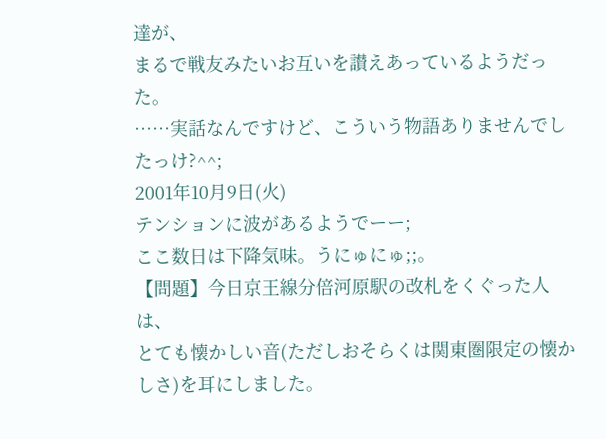達が、
まるで戦友みたいお互いを讃えあっているようだった。
……実話なんですけど、こういう物語ありませんでしたっけ?^^;
2001年10月9日(火)
テンションに波があるようでーー;
ここ数日は下降気味。うにゅにゅ;;。
【問題】今日京王線分倍河原駅の改札をくぐった人は、
とても懐かしい音(ただしおそらくは関東圏限定の懐かしさ)を耳にしました。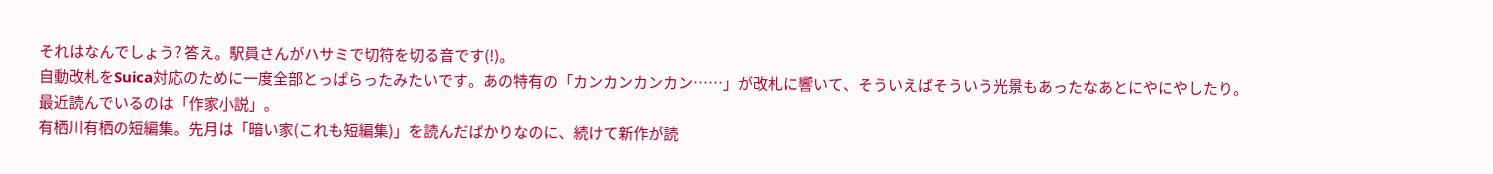それはなんでしょう? 答え。駅員さんがハサミで切符を切る音です(!)。
自動改札をSuica対応のために一度全部とっぱらったみたいです。あの特有の「カンカンカンカン……」が改札に響いて、そういえばそういう光景もあったなあとにやにやしたり。
最近読んでいるのは「作家小説」。
有栖川有栖の短編集。先月は「暗い家(これも短編集)」を読んだばかりなのに、続けて新作が読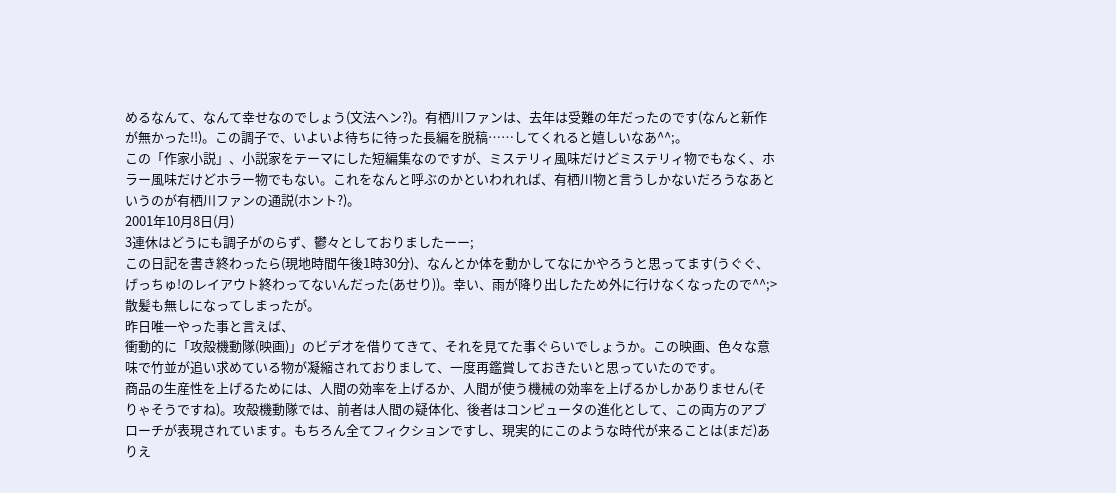めるなんて、なんて幸せなのでしょう(文法ヘン?)。有栖川ファンは、去年は受難の年だったのです(なんと新作が無かった!!)。この調子で、いよいよ待ちに待った長編を脱稿……してくれると嬉しいなあ^^;。
この「作家小説」、小説家をテーマにした短編集なのですが、ミステリィ風味だけどミステリィ物でもなく、ホラー風味だけどホラー物でもない。これをなんと呼ぶのかといわれれば、有栖川物と言うしかないだろうなあというのが有栖川ファンの通説(ホント?)。
2001年10月8日(月)
3連休はどうにも調子がのらず、鬱々としておりましたーー;
この日記を書き終わったら(現地時間午後1時30分)、なんとか体を動かしてなにかやろうと思ってます(うぐぐ、げっちゅ!のレイアウト終わってないんだった(あせり))。幸い、雨が降り出したため外に行けなくなったので^^;>散髪も無しになってしまったが。
昨日唯一やった事と言えば、
衝動的に「攻殻機動隊(映画)」のビデオを借りてきて、それを見てた事ぐらいでしょうか。この映画、色々な意味で竹並が追い求めている物が凝縮されておりまして、一度再鑑賞しておきたいと思っていたのです。
商品の生産性を上げるためには、人間の効率を上げるか、人間が使う機械の効率を上げるかしかありません(そりゃそうですね)。攻殻機動隊では、前者は人間の疑体化、後者はコンピュータの進化として、この両方のアプローチが表現されています。もちろん全てフィクションですし、現実的にこのような時代が来ることは(まだ)ありえ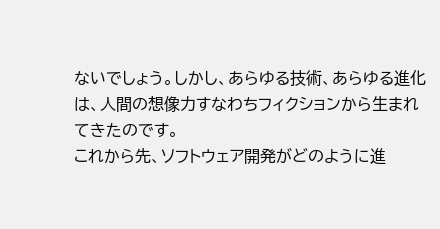ないでしょう。しかし、あらゆる技術、あらゆる進化は、人間の想像力すなわちフィクションから生まれてきたのです。
これから先、ソフトウェア開発がどのように進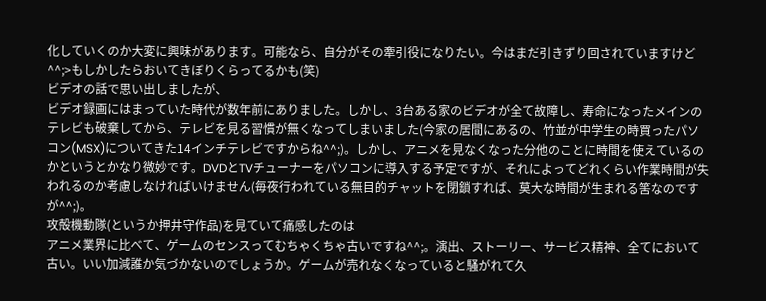化していくのか大変に興味があります。可能なら、自分がその牽引役になりたい。今はまだ引きずり回されていますけど^^;>もしかしたらおいてきぼりくらってるかも(笑)
ビデオの話で思い出しましたが、
ビデオ録画にはまっていた時代が数年前にありました。しかし、3台ある家のビデオが全て故障し、寿命になったメインのテレビも破棄してから、テレビを見る習慣が無くなってしまいました(今家の居間にあるの、竹並が中学生の時買ったパソコン(MSX)についてきた14インチテレビですからね^^;)。しかし、アニメを見なくなった分他のことに時間を使えているのかというとかなり微妙です。DVDとTVチューナーをパソコンに導入する予定ですが、それによってどれくらい作業時間が失われるのか考慮しなければいけません(毎夜行われている無目的チャットを閉鎖すれば、莫大な時間が生まれる筈なのですが^^;)。
攻殻機動隊(というか押井守作品)を見ていて痛感したのは
アニメ業界に比べて、ゲームのセンスってむちゃくちゃ古いですね^^;。演出、ストーリー、サービス精神、全てにおいて古い。いい加減誰か気づかないのでしょうか。ゲームが売れなくなっていると騒がれて久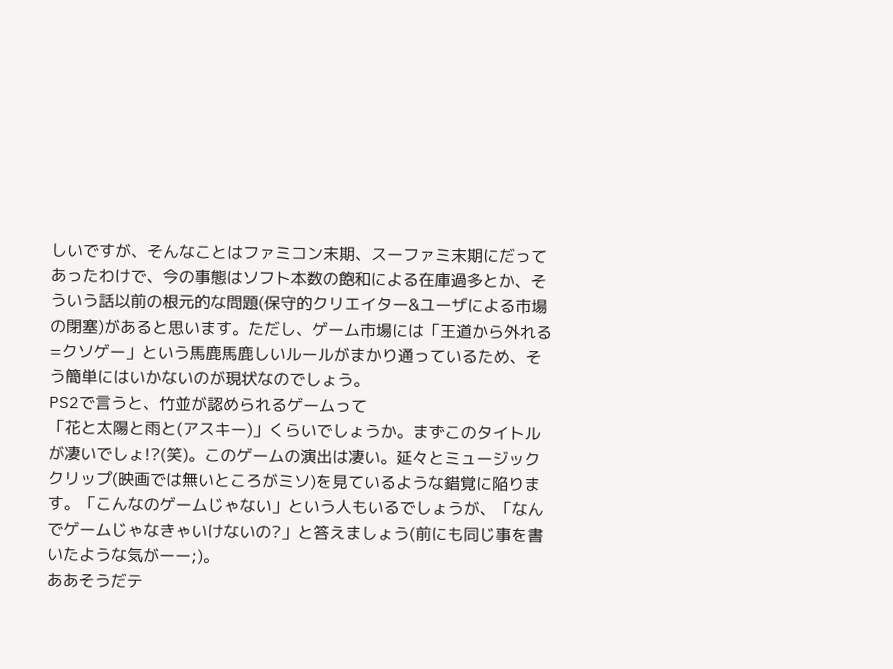しいですが、そんなことはファミコン末期、スーファミ末期にだってあったわけで、今の事態はソフト本数の飽和による在庫過多とか、そういう話以前の根元的な問題(保守的クリエイター&ユーザによる市場の閉塞)があると思います。ただし、ゲーム市場には「王道から外れる=クソゲー」という馬鹿馬鹿しいルールがまかり通っているため、そう簡単にはいかないのが現状なのでしょう。
PS2で言うと、竹並が認められるゲームって
「花と太陽と雨と(アスキー)」くらいでしょうか。まずこのタイトルが凄いでしょ!?(笑)。このゲームの演出は凄い。延々とミュージッククリップ(映画では無いところがミソ)を見ているような錯覚に陥ります。「こんなのゲームじゃない」という人もいるでしょうが、「なんでゲームじゃなきゃいけないの?」と答えましょう(前にも同じ事を書いたような気がーー;)。
ああそうだテ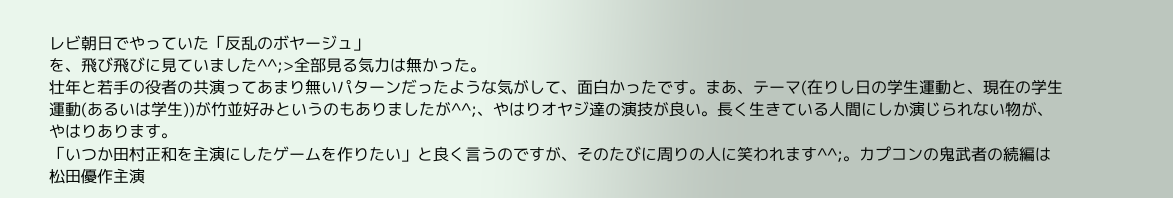レビ朝日でやっていた「反乱のボヤージュ」
を、飛び飛びに見ていました^^;>全部見る気力は無かった。
壮年と若手の役者の共演ってあまり無いパターンだったような気がして、面白かったです。まあ、テーマ(在りし日の学生運動と、現在の学生運動(あるいは学生))が竹並好みというのもありましたが^^;、やはりオヤジ達の演技が良い。長く生きている人間にしか演じられない物が、やはりあります。
「いつか田村正和を主演にしたゲームを作りたい」と良く言うのですが、そのたびに周りの人に笑われます^^;。カプコンの鬼武者の続編は松田優作主演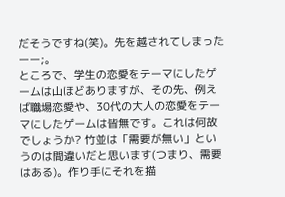だそうですね(笑)。先を越されてしまったーー;。
ところで、学生の恋愛をテーマにしたゲームは山ほどありますが、その先、例えば職場恋愛や、30代の大人の恋愛をテーマにしたゲームは皆無です。これは何故でしょうか? 竹並は「需要が無い」というのは間違いだと思います(つまり、需要はある)。作り手にそれを描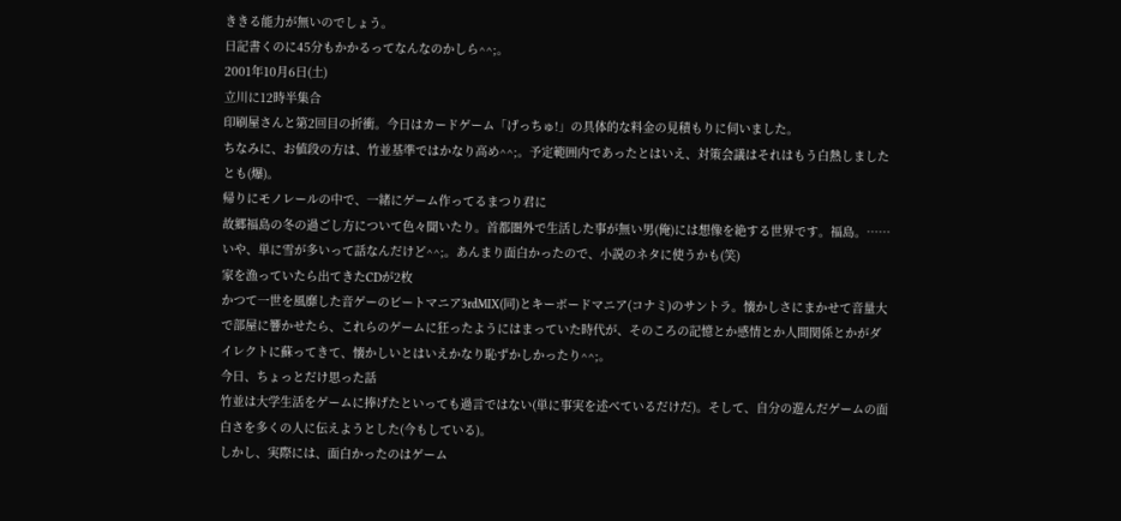ききる能力が無いのでしょう。
日記書くのに45分もかかるってなんなのかしら^^;。
2001年10月6日(土)
立川に12時半集合
印刷屋さんと第2回目の折衝。今日はカードゲーム「げっちゅ!」の具体的な料金の見積もりに伺いました。
ちなみに、お値段の方は、竹並基準ではかなり高め^^;。予定範囲内であったとはいえ、対策会議はそれはもう白熱しましたとも(爆)。
帰りにモノレールの中で、一緒にゲーム作ってるまつり君に
故郷福島の冬の過ごし方について色々聞いたり。首都圏外で生活した事が無い男(俺)には想像を絶する世界です。福島。……いや、単に雪が多いって話なんだけど^^;。あんまり面白かったので、小説のネタに使うかも(笑)
家を漁っていたら出てきたCDが2枚
かつて一世を風靡した音ゲーのビートマニア3rdMIX(同)とキーボードマニア(コナミ)のサントラ。懐かしさにまかせて音量大で部屋に響かせたら、これらのゲームに狂ったようにはまっていた時代が、そのころの記憶とか感情とか人間関係とかがダイレクトに蘇ってきて、懐かしいとはいえかなり恥ずかしかったり^^;。
今日、ちょっとだけ思った話
竹並は大学生活をゲームに捧げたといっても過言ではない(単に事実を述べているだけだ)。そして、自分の遊んだゲームの面白さを多くの人に伝えようとした(今もしている)。
しかし、実際には、面白かったのはゲーム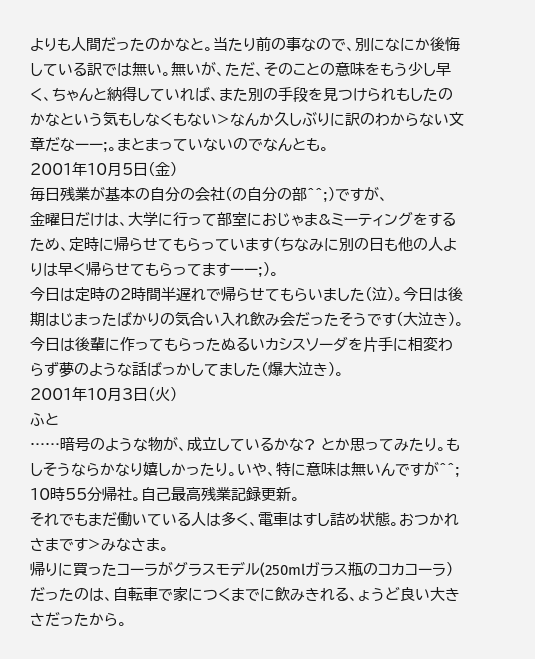よりも人間だったのかなと。当たり前の事なので、別になにか後悔している訳では無い。無いが、ただ、そのことの意味をもう少し早く、ちゃんと納得していれば、また別の手段を見つけられもしたのかなという気もしなくもない>なんか久しぶりに訳のわからない文章だなーー;。まとまっていないのでなんとも。
2001年10月5日(金)
毎日残業が基本の自分の会社(の自分の部^^;)ですが、
金曜日だけは、大学に行って部室におじゃま&ミーティングをするため、定時に帰らせてもらっています(ちなみに別の日も他の人よりは早く帰らせてもらってますーー;)。
今日は定時の2時間半遅れで帰らせてもらいました(泣)。今日は後期はじまったばかりの気合い入れ飲み会だったそうです(大泣き)。今日は後輩に作ってもらったぬるいカシスソーダを片手に相変わらず夢のような話ばっかしてました(爆大泣き)。
2001年10月3日(火)
ふと
……暗号のような物が、成立しているかな? とか思ってみたり。もしそうならかなり嬉しかったり。いや、特に意味は無いんですが^^;
10時55分帰社。自己最高残業記録更新。
それでもまだ働いている人は多く、電車はすし詰め状態。おつかれさまです>みなさま。
帰りに買ったコーラがグラスモデル(250mlガラス瓶のコカコーラ)だったのは、自転車で家につくまでに飲みきれる、ょうど良い大きさだったから。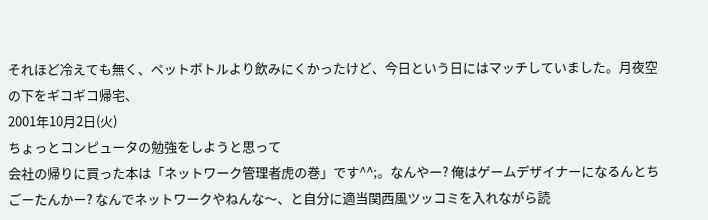それほど冷えても無く、ペットボトルより飲みにくかったけど、今日という日にはマッチしていました。月夜空の下をギコギコ帰宅、
2001年10月2日(火)
ちょっとコンピュータの勉強をしようと思って
会社の帰りに買った本は「ネットワーク管理者虎の巻」です^^;。なんやー? 俺はゲームデザイナーになるんとちごーたんかー? なんでネットワークやねんな〜、と自分に適当関西風ツッコミを入れながら読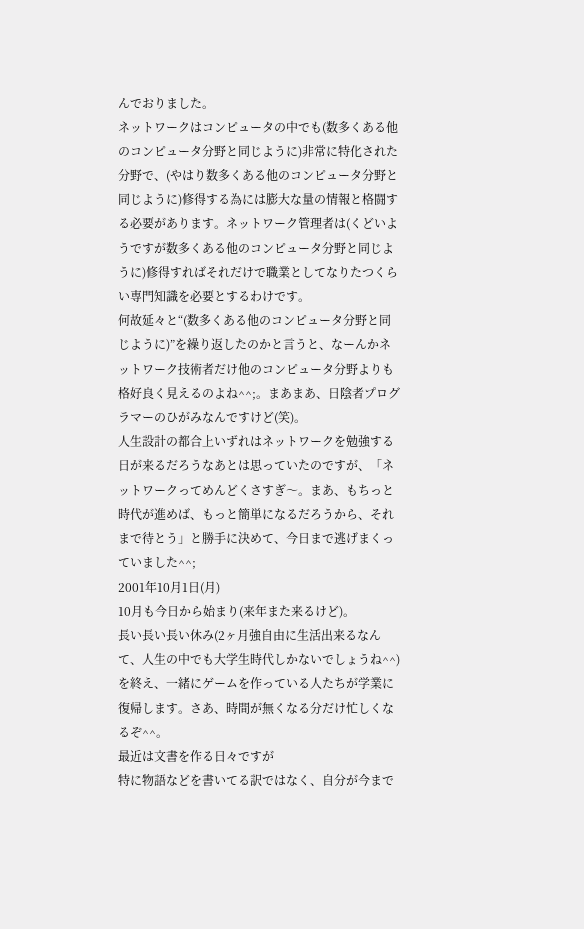んでおりました。
ネットワークはコンピュータの中でも(数多くある他のコンピュータ分野と同じように)非常に特化された分野で、(やはり数多くある他のコンピュータ分野と同じように)修得する為には膨大な量の情報と格闘する必要があります。ネットワーク管理者は(くどいようですが数多くある他のコンピュータ分野と同じように)修得すればそれだけで職業としてなりたつくらい専門知識を必要とするわけです。
何故延々と“(数多くある他のコンピュータ分野と同じように)”を繰り返したのかと言うと、なーんかネットワーク技術者だけ他のコンピュータ分野よりも格好良く見えるのよね^^;。まあまあ、日陰者プログラマーのひがみなんですけど(笑)。
人生設計の都合上いずれはネットワークを勉強する日が来るだろうなあとは思っていたのですが、「ネットワークってめんどくさすぎ〜。まあ、もちっと時代が進めば、もっと簡単になるだろうから、それまで待とう」と勝手に決めて、今日まで逃げまくっていました^^;
2001年10月1日(月)
10月も今日から始まり(来年また来るけど)。
長い長い長い休み(2ヶ月強自由に生活出来るなんて、人生の中でも大学生時代しかないでしょうね^^)を終え、一緒にゲームを作っている人たちが学業に復帰します。さあ、時間が無くなる分だけ忙しくなるぞ^^。
最近は文書を作る日々ですが
特に物語などを書いてる訳ではなく、自分が今まで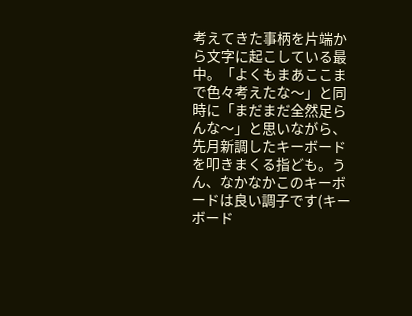考えてきた事柄を片端から文字に起こしている最中。「よくもまあここまで色々考えたな〜」と同時に「まだまだ全然足らんな〜」と思いながら、先月新調したキーボードを叩きまくる指ども。うん、なかなかこのキーボードは良い調子です(キーボード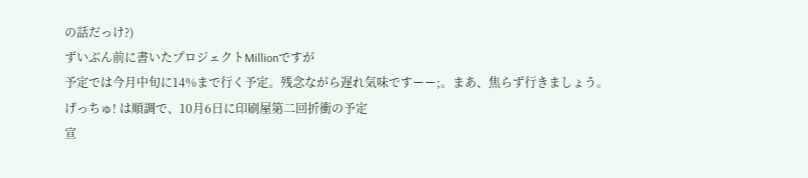の話だっけ?)
ずいぶん前に書いたプロジェクトMillionですが
予定では今月中旬に14%まで行く予定。残念ながら遅れ気味ですーー;。まあ、焦らず行きましょう。
げっちゅ! は順調で、10月6日に印刷屋第二回折衝の予定
宣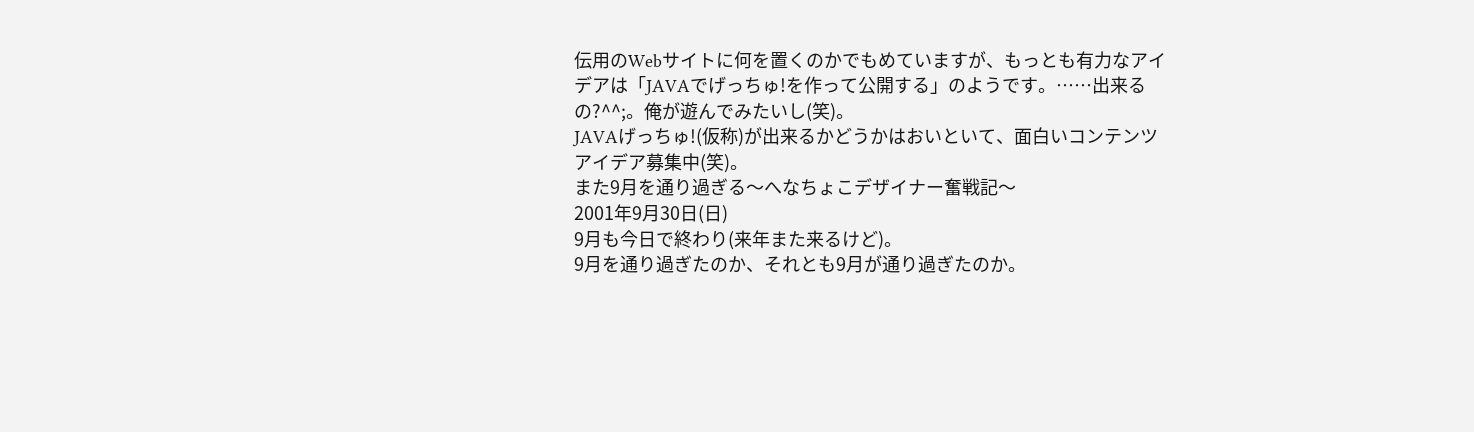伝用のWebサイトに何を置くのかでもめていますが、もっとも有力なアイデアは「JAVAでげっちゅ!を作って公開する」のようです。……出来るの?^^;。俺が遊んでみたいし(笑)。
JAVAげっちゅ!(仮称)が出来るかどうかはおいといて、面白いコンテンツアイデア募集中(笑)。
また9月を通り過ぎる〜へなちょこデザイナー奮戦記〜
2001年9月30日(日)
9月も今日で終わり(来年また来るけど)。
9月を通り過ぎたのか、それとも9月が通り過ぎたのか。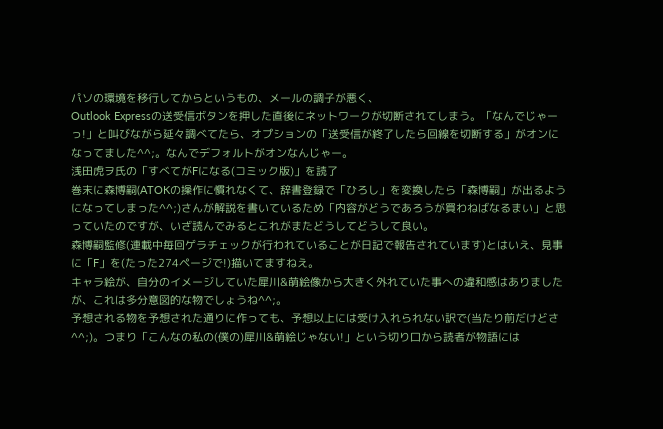パソの環境を移行してからというもの、メールの調子が悪く、
Outlook Expressの送受信ボタンを押した直後にネットワークが切断されてしまう。「なんでじゃーっ!」と叫びながら延々調べてたら、オプションの「送受信が終了したら回線を切断する」がオンになってました^^;。なんでデフォルトがオンなんじゃー。
浅田虎ヲ氏の「すべてがFになる(コミック版)」を読了
巻末に森博嗣(ATOKの操作に慣れなくて、辞書登録で「ひろし」を変換したら「森博嗣」が出るようになってしまった^^;)さんが解説を書いているため「内容がどうであろうが買わねばなるまい」と思っていたのですが、いざ読んでみるとこれがまたどうしてどうして良い。
森博嗣監修(連載中毎回ゲラチェックが行われていることが日記で報告されています)とはいえ、見事に「F」を(たった274ページで!)描いてますねえ。
キャラ絵が、自分のイメージしていた犀川&萌絵像から大きく外れていた事への違和感はありましたが、これは多分意図的な物でしょうね^^;。
予想される物を予想された通りに作っても、予想以上には受け入れられない訳で(当たり前だけどさ^^;)。つまり「こんなの私の(僕の)犀川&萌絵じゃない!」という切り口から読者が物語には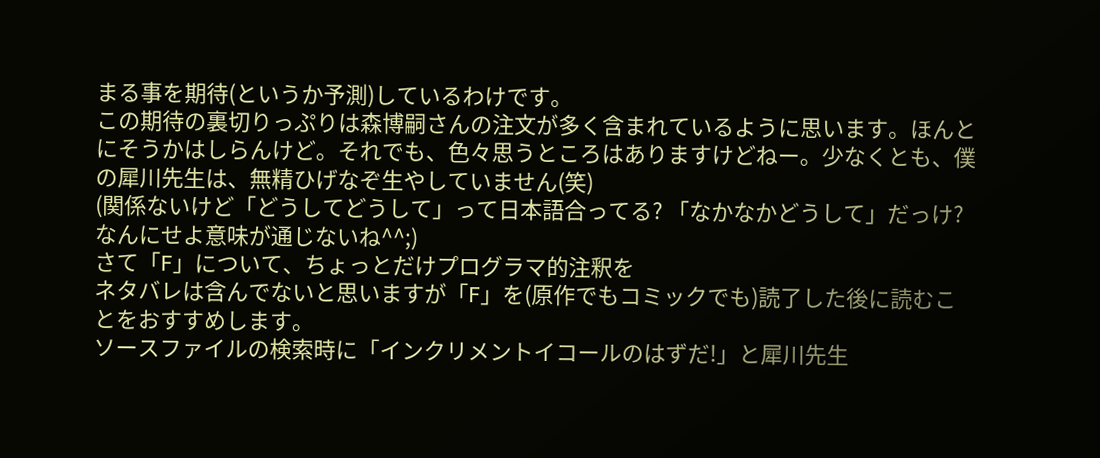まる事を期待(というか予測)しているわけです。
この期待の裏切りっぷりは森博嗣さんの注文が多く含まれているように思います。ほんとにそうかはしらんけど。それでも、色々思うところはありますけどねー。少なくとも、僕の犀川先生は、無精ひげなぞ生やしていません(笑)
(関係ないけど「どうしてどうして」って日本語合ってる? 「なかなかどうして」だっけ? なんにせよ意味が通じないね^^;)
さて「F」について、ちょっとだけプログラマ的注釈を
ネタバレは含んでないと思いますが「F」を(原作でもコミックでも)読了した後に読むことをおすすめします。
ソースファイルの検索時に「インクリメントイコールのはずだ!」と犀川先生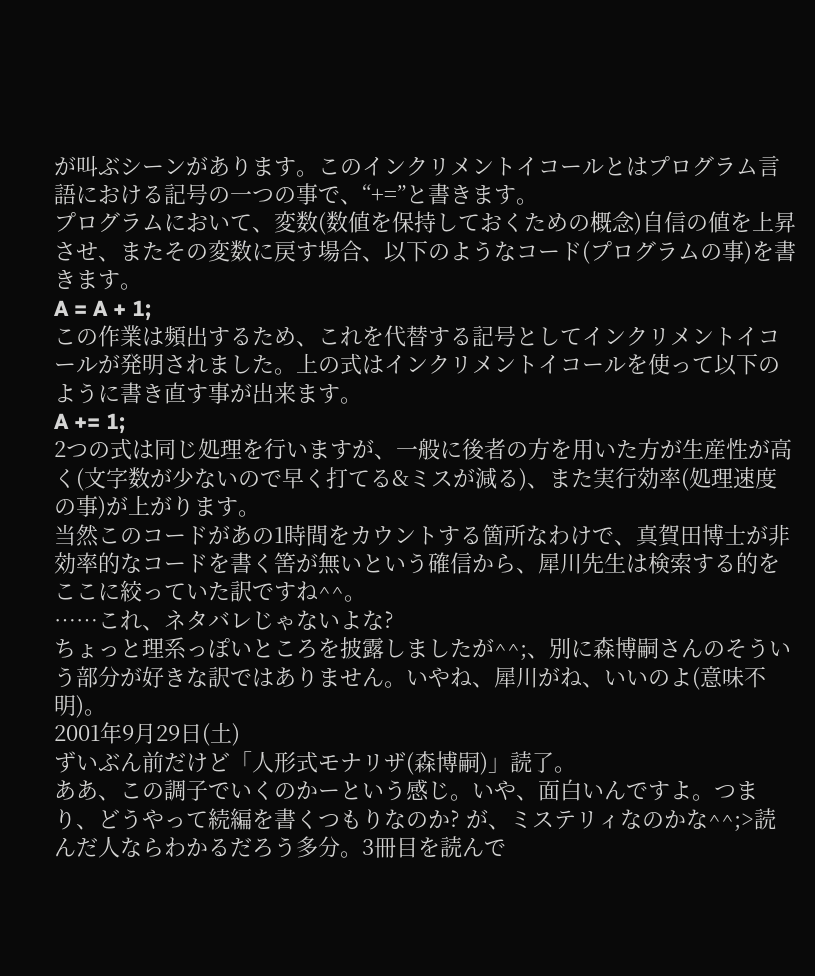が叫ぶシーンがあります。このインクリメントイコールとはプログラム言語における記号の一つの事で、“+=”と書きます。
プログラムにおいて、変数(数値を保持しておくための概念)自信の値を上昇させ、またその変数に戻す場合、以下のようなコード(プログラムの事)を書きます。
A = A + 1;
この作業は頻出するため、これを代替する記号としてインクリメントイコールが発明されました。上の式はインクリメントイコールを使って以下のように書き直す事が出来ます。
A += 1;
2つの式は同じ処理を行いますが、一般に後者の方を用いた方が生産性が高く(文字数が少ないので早く打てる&ミスが減る)、また実行効率(処理速度の事)が上がります。
当然このコードがあの1時間をカウントする箇所なわけで、真賀田博士が非効率的なコードを書く筈が無いという確信から、犀川先生は検索する的をここに絞っていた訳ですね^^。
……これ、ネタバレじゃないよな?
ちょっと理系っぽいところを披露しましたが^^;、別に森博嗣さんのそういう部分が好きな訳ではありません。いやね、犀川がね、いいのよ(意味不明)。
2001年9月29日(土)
ずいぶん前だけど「人形式モナリザ(森博嗣)」読了。
ああ、この調子でいくのかーという感じ。いや、面白いんですよ。つまり、どうやって続編を書くつもりなのか? が、ミステリィなのかな^^;>読んだ人ならわかるだろう多分。3冊目を読んで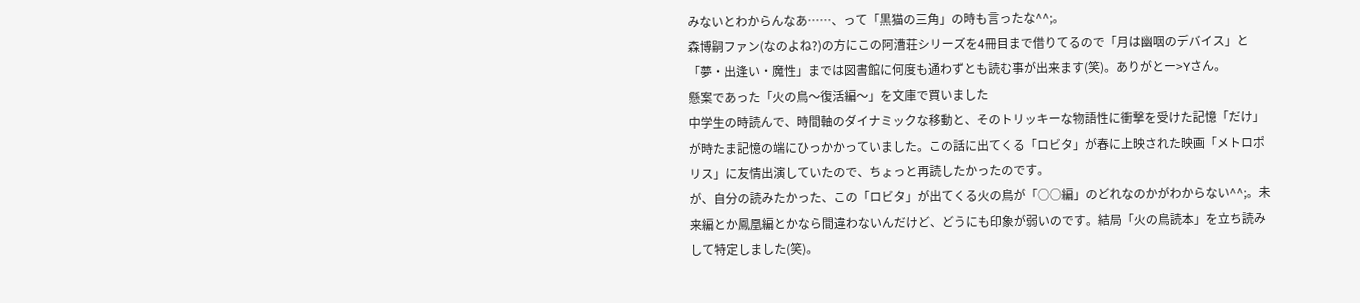みないとわからんなあ……、って「黒猫の三角」の時も言ったな^^;。
森博嗣ファン(なのよね?)の方にこの阿漕荘シリーズを4冊目まで借りてるので「月は幽咽のデバイス」と「夢・出逢い・魔性」までは図書館に何度も通わずとも読む事が出来ます(笑)。ありがとー>Yさん。
懸案であった「火の鳥〜復活編〜」を文庫で買いました
中学生の時読んで、時間軸のダイナミックな移動と、そのトリッキーな物語性に衝撃を受けた記憶「だけ」が時たま記憶の端にひっかかっていました。この話に出てくる「ロビタ」が春に上映された映画「メトロポリス」に友情出演していたので、ちょっと再読したかったのです。
が、自分の読みたかった、この「ロビタ」が出てくる火の鳥が「○○編」のどれなのかがわからない^^;。未来編とか鳳凰編とかなら間違わないんだけど、どうにも印象が弱いのです。結局「火の鳥読本」を立ち読みして特定しました(笑)。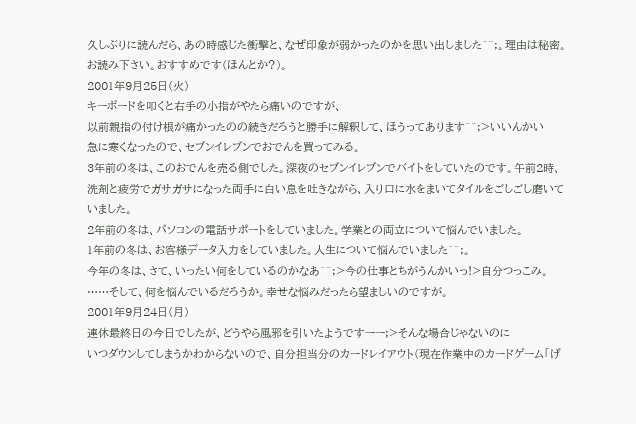久しぶりに読んだら、あの時感じた衝撃と、なぜ印象が弱かったのかを思い出しました^^;。理由は秘密。お読み下さい。おすすめです(ほんとか?)。
2001年9月25日(火)
キーボードを叩くと右手の小指がやたら痛いのですが、
以前親指の付け根が痛かったのの続きだろうと勝手に解釈して、ほうってあります^^;>いいんかい
急に寒くなったので、セブンイレブンでおでんを買ってみる。
3年前の冬は、このおでんを売る側でした。深夜のセブンイレブンでバイトをしていたのです。午前2時、洗剤と疲労でガサガサになった両手に白い息を吐きながら、入り口に水をまいてタイルをごしごし磨いていました。
2年前の冬は、パソコンの電話サポートをしていました。学業との両立について悩んでいました。
1年前の冬は、お客様データ入力をしていました。人生について悩んでいました^^;。
今年の冬は、さて、いったい何をしているのかなあ^^;>今の仕事とちがうんかいっ!>自分つっこみ。
……そして、何を悩んでいるだろうか。幸せな悩みだったら望ましいのですが。
2001年9月24日(月)
連休最終日の今日でしたが、どうやら風邪を引いたようですーー;>そんな場合じゃないのに
いつダウンしてしまうかわからないので、自分担当分のカードレイアウト(現在作業中のカードゲーム「げ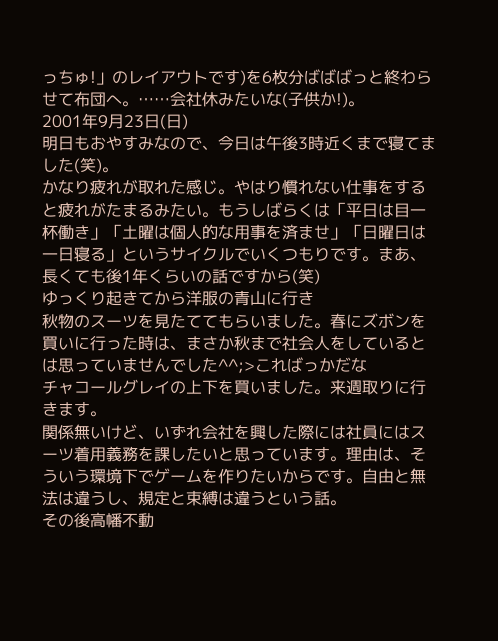っちゅ!」のレイアウトです)を6枚分ばばばっと終わらせて布団へ。……会社休みたいな(子供か!)。
2001年9月23日(日)
明日もおやすみなので、今日は午後3時近くまで寝てました(笑)。
かなり疲れが取れた感じ。やはり慣れない仕事をすると疲れがたまるみたい。もうしばらくは「平日は目一杯働き」「土曜は個人的な用事を済ませ」「日曜日は一日寝る」というサイクルでいくつもりです。まあ、長くても後1年くらいの話ですから(笑)
ゆっくり起きてから洋服の青山に行き
秋物のスーツを見たててもらいました。春にズボンを買いに行った時は、まさか秋まで社会人をしているとは思っていませんでした^^;>こればっかだな
チャコールグレイの上下を買いました。来週取りに行きます。
関係無いけど、いずれ会社を興した際には社員にはスーツ着用義務を課したいと思っています。理由は、そういう環境下でゲームを作りたいからです。自由と無法は違うし、規定と束縛は違うという話。
その後高幡不動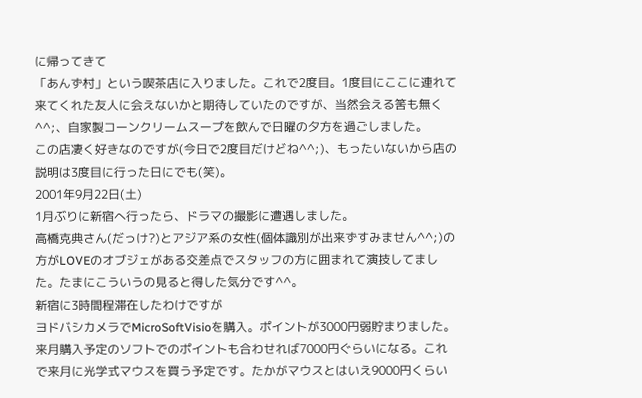に帰ってきて
「あんず村」という喫茶店に入りました。これで2度目。1度目にここに連れて来てくれた友人に会えないかと期待していたのですが、当然会える筈も無く^^;、自家製コーンクリームスープを飲んで日曜の夕方を過ごしました。
この店凄く好きなのですが(今日で2度目だけどね^^;)、もったいないから店の説明は3度目に行った日にでも(笑)。
2001年9月22日(土)
1月ぶりに新宿へ行ったら、ドラマの撮影に遭遇しました。
高橋克典さん(だっけ?)とアジア系の女性(個体識別が出来ずすみません^^;)の方がLOVEのオブジェがある交差点でスタッフの方に囲まれて演技してました。たまにこういうの見ると得した気分です^^。
新宿に3時間程滞在したわけですが
ヨドバシカメラでMicroSoftVisioを購入。ポイントが3000円弱貯まりました。来月購入予定のソフトでのポイントも合わせれば7000円ぐらいになる。これで来月に光学式マウスを買う予定です。たかがマウスとはいえ9000円くらい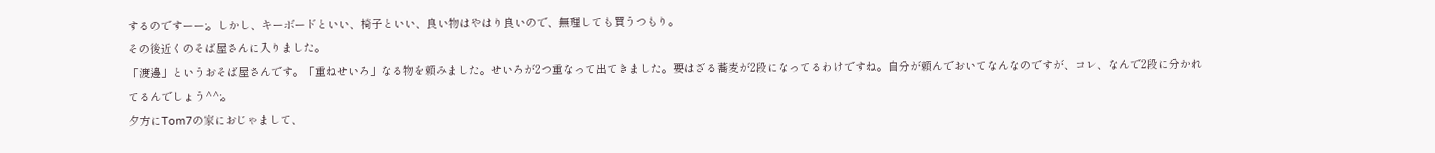するのですーー;。しかし、キーボードといい、椅子といい、良い物はやはり良いので、無理しても買うつもり。
その後近くのそば屋さんに入りました。
「渡邊」というおそば屋さんです。「重ねせいろ」なる物を頼みました。せいろが2つ重なって出てきました。要はざる蕎麦が2段になってるわけですね。自分が頼んでおいてなんなのですが、コレ、なんで2段に分かれてるんでしょう^^;。
夕方にTom7の家におじゃまして、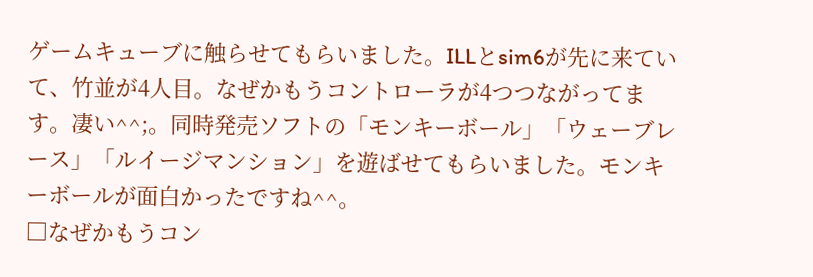ゲームキューブに触らせてもらいました。ILLとsim6が先に来ていて、竹並が4人目。なぜかもうコントローラが4つつながってます。凄い^^;。同時発売ソフトの「モンキーボール」「ウェーブレース」「ルイージマンション」を遊ばせてもらいました。モンキーボールが面白かったですね^^。
□なぜかもうコン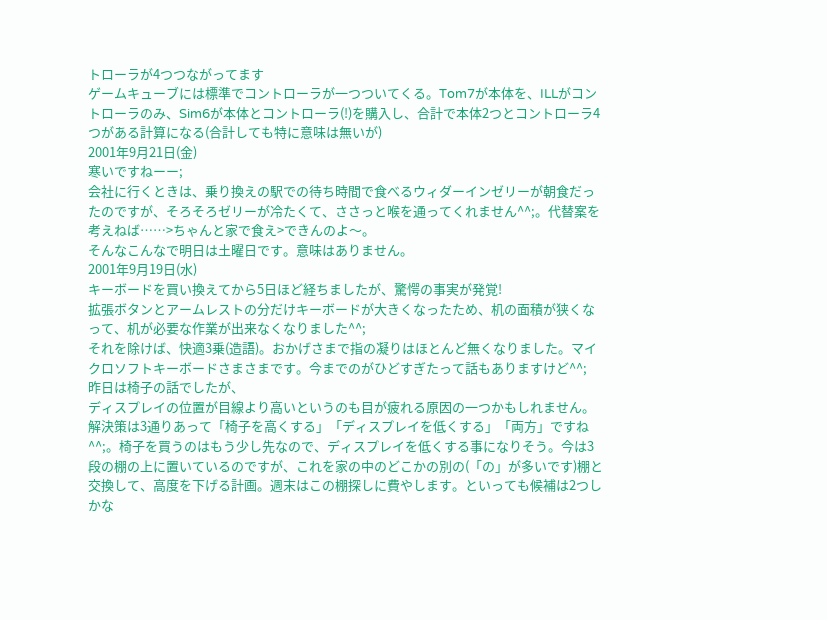トローラが4つつながってます
ゲームキューブには標準でコントローラが一つついてくる。Tom7が本体を、ILLがコントローラのみ、Sim6が本体とコントローラ(!)を購入し、合計で本体2つとコントローラ4つがある計算になる(合計しても特に意味は無いが)
2001年9月21日(金)
寒いですねーー;
会社に行くときは、乗り換えの駅での待ち時間で食べるウィダーインゼリーが朝食だったのですが、そろそろゼリーが冷たくて、ささっと喉を通ってくれません^^;。代替案を考えねば……>ちゃんと家で食え>できんのよ〜。
そんなこんなで明日は土曜日です。意味はありません。
2001年9月19日(水)
キーボードを買い換えてから5日ほど経ちましたが、驚愕の事実が発覚!
拡張ボタンとアームレストの分だけキーボードが大きくなったため、机の面積が狭くなって、机が必要な作業が出来なくなりました^^;
それを除けば、快適3乗(造語)。おかげさまで指の凝りはほとんど無くなりました。マイクロソフトキーボードさまさまです。今までのがひどすぎたって話もありますけど^^;
昨日は椅子の話でしたが、
ディスプレイの位置が目線より高いというのも目が疲れる原因の一つかもしれません。解決策は3通りあって「椅子を高くする」「ディスプレイを低くする」「両方」ですね^^;。椅子を買うのはもう少し先なので、ディスプレイを低くする事になりそう。今は3段の棚の上に置いているのですが、これを家の中のどこかの別の(「の」が多いです)棚と交換して、高度を下げる計画。週末はこの棚探しに費やします。といっても候補は2つしかな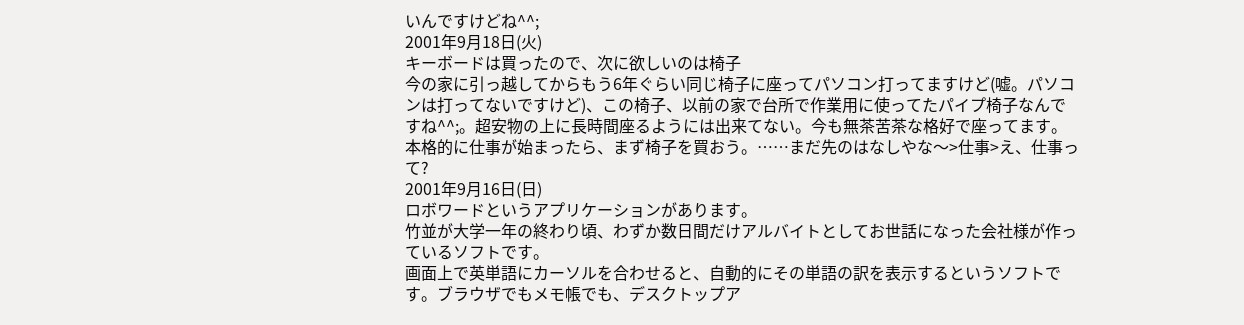いんですけどね^^;
2001年9月18日(火)
キーボードは買ったので、次に欲しいのは椅子
今の家に引っ越してからもう6年ぐらい同じ椅子に座ってパソコン打ってますけど(嘘。パソコンは打ってないですけど)、この椅子、以前の家で台所で作業用に使ってたパイプ椅子なんですね^^;。超安物の上に長時間座るようには出来てない。今も無茶苦茶な格好で座ってます。本格的に仕事が始まったら、まず椅子を買おう。……まだ先のはなしやな〜>仕事>え、仕事って?
2001年9月16日(日)
ロボワードというアプリケーションがあります。
竹並が大学一年の終わり頃、わずか数日間だけアルバイトとしてお世話になった会社様が作っているソフトです。
画面上で英単語にカーソルを合わせると、自動的にその単語の訳を表示するというソフトです。ブラウザでもメモ帳でも、デスクトップア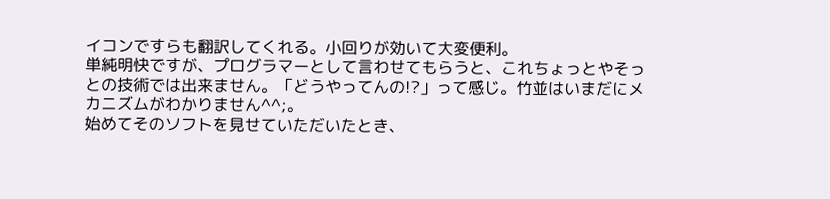イコンですらも翻訳してくれる。小回りが効いて大変便利。
単純明快ですが、プログラマーとして言わせてもらうと、これちょっとやそっとの技術では出来ません。「どうやってんの!?」って感じ。竹並はいまだにメカニズムがわかりません^^;。
始めてそのソフトを見せていただいたとき、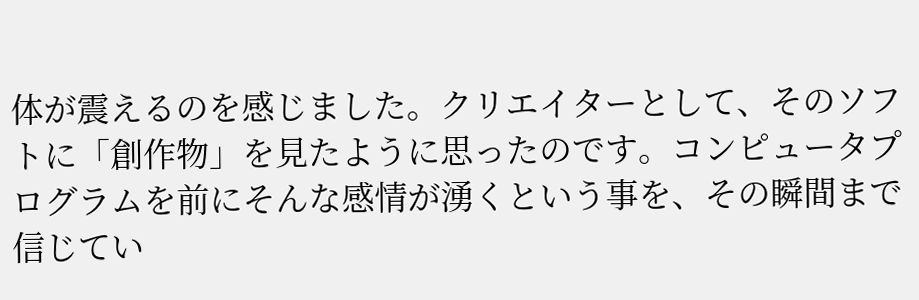体が震えるのを感じました。クリエイターとして、そのソフトに「創作物」を見たように思ったのです。コンピュータプログラムを前にそんな感情が湧くという事を、その瞬間まで信じてい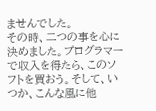ませんでした。
その時、二つの事を心に決めました。プログラマーで収入を得たら、このソフトを買おう。そして、いつか、こんな風に他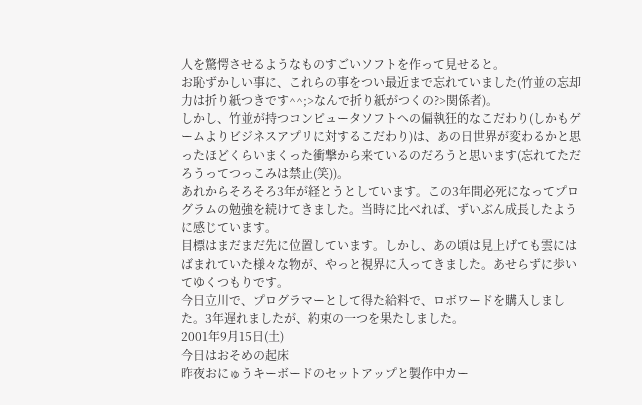人を驚愕させるようなものすごいソフトを作って見せると。
お恥ずかしい事に、これらの事をつい最近まで忘れていました(竹並の忘却力は折り紙つきです^^;>なんで折り紙がつくの?>関係者)。
しかし、竹並が持つコンピュータソフトへの偏執狂的なこだわり(しかもゲームよりビジネスアプリに対するこだわり)は、あの日世界が変わるかと思ったほどくらいまくった衝撃から来ているのだろうと思います(忘れてただろうってつっこみは禁止(笑))。
あれからそろそろ3年が経とうとしています。この3年間必死になってプログラムの勉強を続けてきました。当時に比べれば、ずいぶん成長したように感じています。
目標はまだまだ先に位置しています。しかし、あの頃は見上げても雲にはばまれていた様々な物が、やっと視界に入ってきました。あせらずに歩いてゆくつもりです。
今日立川で、プログラマーとして得た給料で、ロボワードを購入しました。3年遅れましたが、約束の一つを果たしました。
2001年9月15日(土)
今日はおそめの起床
昨夜おにゅうキーボードのセットアップと製作中カー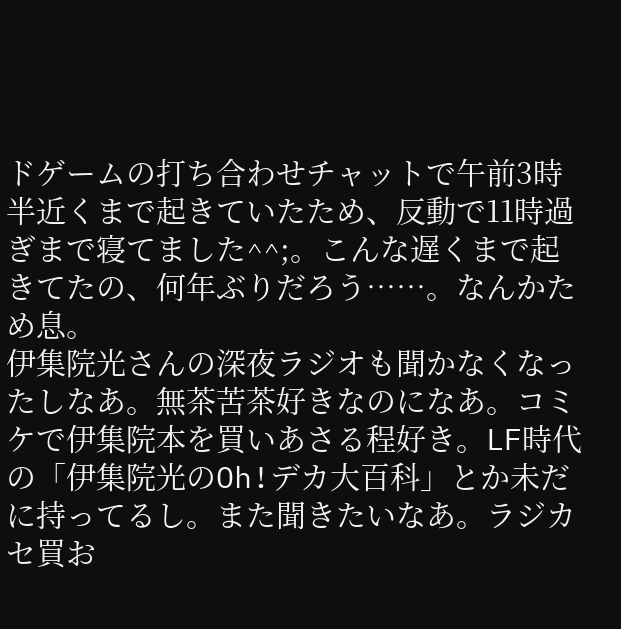ドゲームの打ち合わせチャットで午前3時半近くまで起きていたため、反動で11時過ぎまで寝てました^^;。こんな遅くまで起きてたの、何年ぶりだろう……。なんかため息。
伊集院光さんの深夜ラジオも聞かなくなったしなあ。無茶苦茶好きなのになあ。コミケで伊集院本を買いあさる程好き。LF時代の「伊集院光のOh!デカ大百科」とか未だに持ってるし。また聞きたいなあ。ラジカセ買お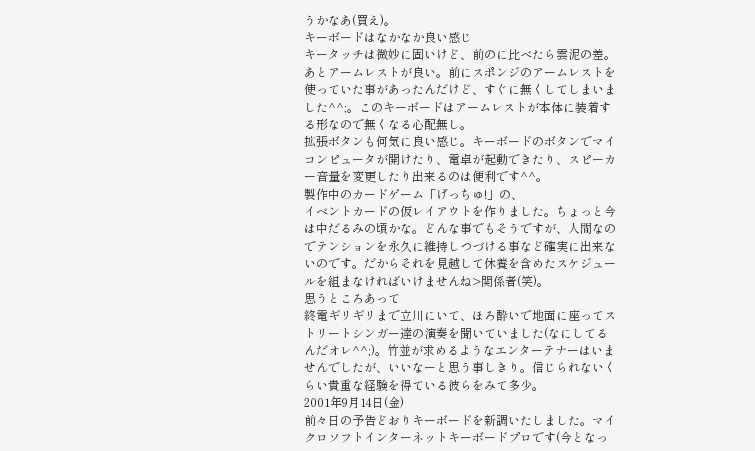うかなあ(買え)。
キーボードはなかなか良い感じ
キータッチは微妙に固いけど、前のに比べたら雲泥の差。あとアームレストが良い。前にスポンジのアームレストを使っていた事があったんだけど、すぐに無くしてしまいました^^;。このキーボードはアームレストが本体に装着する形なので無くなる心配無し。
拡張ボタンも何気に良い感じ。キーボードのボタンでマイコンピュータが開けたり、電卓が起動できたり、スピーカー音量を変更したり出来るのは便利です^^。
製作中のカードゲーム「げっちゅ!」の、
イベントカードの仮レイアウトを作りました。ちょっと今は中だるみの頃かな。どんな事でもそうですが、人間なのでテンションを永久に維持しつづける事など確実に出来ないのです。だからそれを見越して休養を含めたスケジュールを組まなければいけませんね>関係者(笑)。
思うところあって
終電ギリギリまで立川にいて、ほろ酔いで地面に座ってストリートシンガー達の演奏を聞いていました(なにしてるんだオレ^^;)。竹並が求めるようなエンターテナーはいませんでしたが、いいなーと思う事しきり。信じられないくらい貴重な経験を得ている彼らをみて多少。
2001年9月14日(金)
前々日の予告どおりキーボードを新調いたしました。マイクロソフトインターネットキーボードプロです(今となっ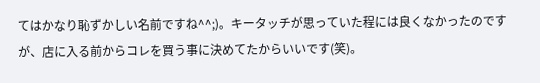てはかなり恥ずかしい名前ですね^^;)。キータッチが思っていた程には良くなかったのですが、店に入る前からコレを買う事に決めてたからいいです(笑)。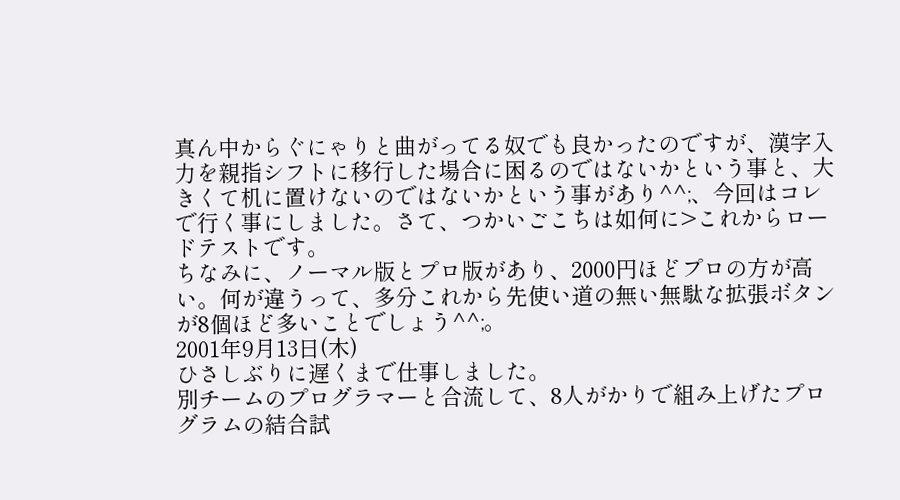真ん中からぐにゃりと曲がってる奴でも良かったのですが、漢字入力を親指シフトに移行した場合に困るのではないかという事と、大きくて机に置けないのではないかという事があり^^;、今回はコレで行く事にしました。さて、つかいごこちは如何に>これからロードテストです。
ちなみに、ノーマル版とプロ版があり、2000円ほどプロの方が高い。何が違うって、多分これから先使い道の無い無駄な拡張ボタンが8個ほど多いことでしょう^^;。
2001年9月13日(木)
ひさしぶりに遅くまで仕事しました。
別チームのプログラマーと合流して、8人がかりで組み上げたプログラムの結合試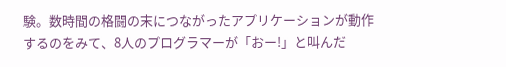験。数時間の格闘の末につながったアプリケーションが動作するのをみて、8人のプログラマーが「おー!」と叫んだ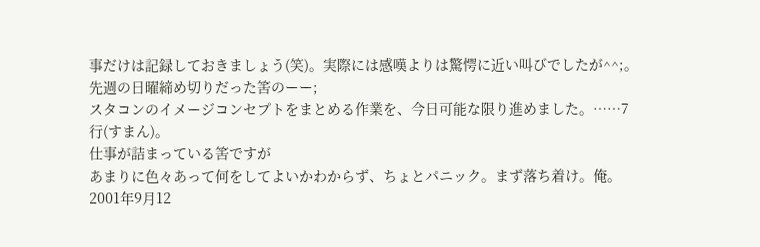事だけは記録しておきましょう(笑)。実際には感嘆よりは驚愕に近い叫びでしたが^^;。
先週の日曜締め切りだった筈のーー;
スタコンのイメージコンセプトをまとめる作業を、今日可能な限り進めました。……7行(すまん)。
仕事が詰まっている筈ですが
あまりに色々あって何をしてよいかわからず、ちょとパニック。まず落ち着け。俺。
2001年9月12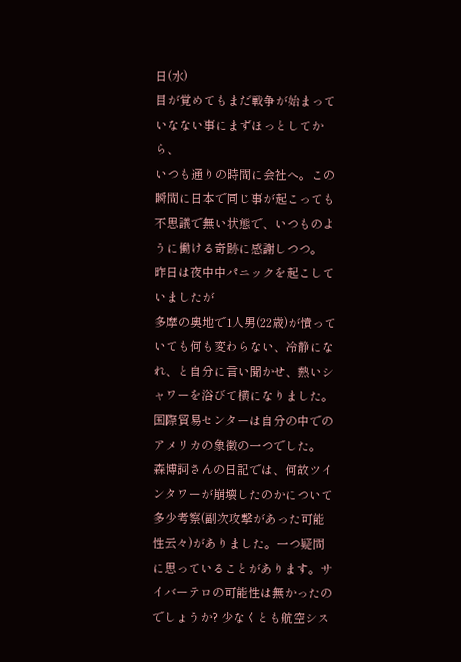日(水)
目が覚めてもまだ戦争が始まっていなない事にまずほっとしてから、
いつも通りの時間に会社へ。この瞬間に日本で同じ事が起こっても不思議で無い状態で、いつものように働ける奇跡に感謝しつつ。
昨日は夜中中パニックを起こしていましたが
多摩の奥地で1人男(22歳)が憤っていても何も変わらない、冷静になれ、と自分に言い聞かせ、熱いシャワーを浴びて横になりました。国際貿易センターは自分の中でのアメリカの象徴の一つでした。
森博詞さんの日記では、何故ツインタワーが崩壊したのかについて
多少考察(副次攻撃があった可能性云々)がありました。一つ疑問に思っていることがあります。サイバーテロの可能性は無かったのでしょうか? 少なくとも航空シス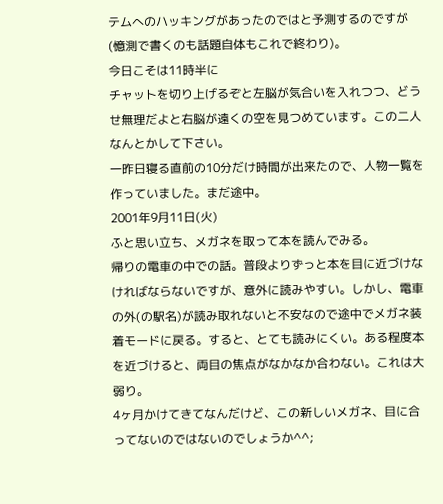テムへのハッキングがあったのではと予測するのですが(憶測で書くのも話題自体もこれで終わり)。
今日こそは11時半に
チャットを切り上げるぞと左脳が気合いを入れつつ、どうせ無理だよと右脳が遠くの空を見つめています。この二人なんとかして下さい。
一昨日寝る直前の10分だけ時間が出来たので、人物一覧を作っていました。まだ途中。
2001年9月11日(火)
ふと思い立ち、メガネを取って本を読んでみる。
帰りの電車の中での話。普段よりずっと本を目に近づけなければならないですが、意外に読みやすい。しかし、電車の外(の駅名)が読み取れないと不安なので途中でメガネ装着モードに戻る。すると、とても読みにくい。ある程度本を近づけると、両目の焦点がなかなか合わない。これは大弱り。
4ヶ月かけてきてなんだけど、この新しいメガネ、目に合ってないのではないのでしょうか^^;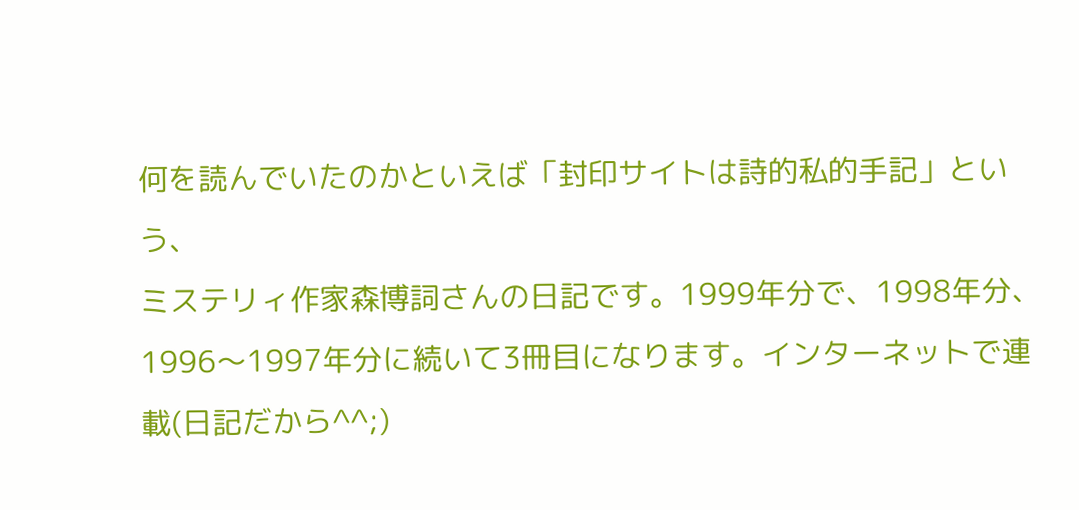何を読んでいたのかといえば「封印サイトは詩的私的手記」という、
ミステリィ作家森博詞さんの日記です。1999年分で、1998年分、1996〜1997年分に続いて3冊目になります。インターネットで連載(日記だから^^;)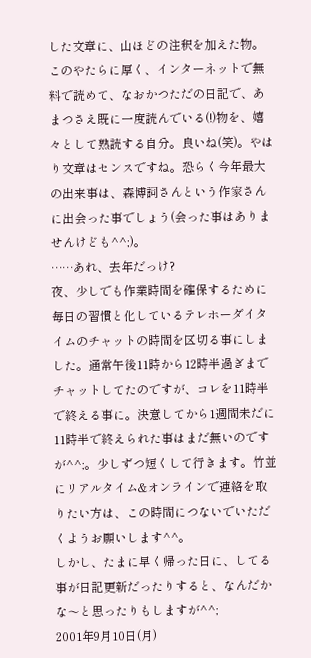した文章に、山ほどの注釈を加えた物。
このやたらに厚く、インターネットで無料で読めて、なおかつただの日記で、あまつさえ既に一度読んでいる(!)物を、嬉々として熟読する自分。良いね(笑)。やはり文章はセンスですね。恐らく今年最大の出来事は、森博詞さんという作家さんに出会った事でしょう(会った事はありませんけども^^;)。
……あれ、去年だっけ?
夜、少しでも作業時間を確保するために
毎日の習慣と化しているテレホーダイタイムのチャットの時間を区切る事にしました。通常午後11時から12時半過ぎまでチャットしてたのですが、コレを11時半で終える事に。決意してから1週間未だに11時半で終えられた事はまだ無いのですが^^;。少しずつ短くして行きます。竹並にリアルタイム&オンラインで連絡を取りたい方は、この時間につないでいただくようお願いします^^。
しかし、たまに早く帰った日に、してる事が日記更新だったりすると、なんだかな〜と思ったりもしますが^^;
2001年9月10日(月)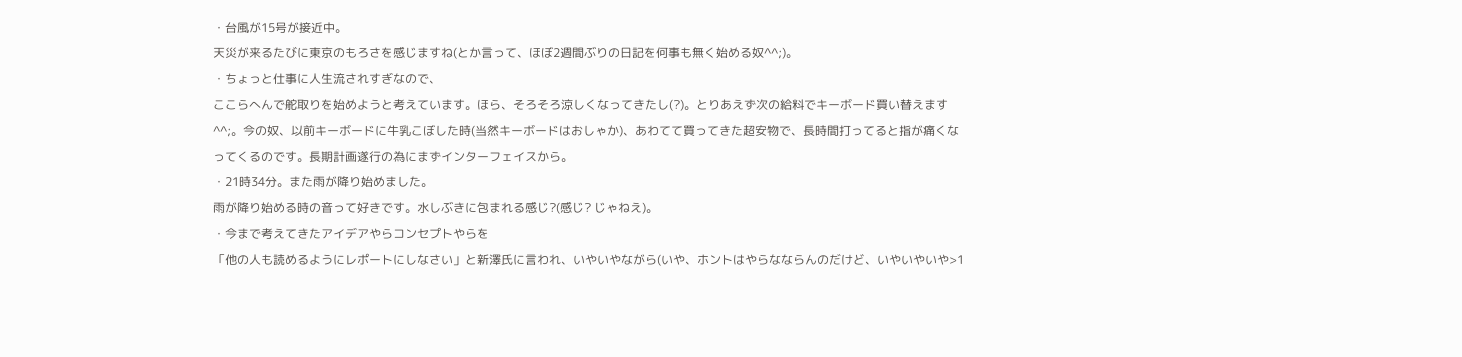・台風が15号が接近中。
天災が来るたびに東京のもろさを感じますね(とか言って、ほぼ2週間ぶりの日記を何事も無く始める奴^^;)。
・ちょっと仕事に人生流されすぎなので、
ここらへんで舵取りを始めようと考えています。ほら、そろそろ涼しくなってきたし(?)。とりあえず次の給料でキーボード買い替えます^^;。今の奴、以前キーボードに牛乳こぼした時(当然キーボードはおしゃか)、あわてて買ってきた超安物で、長時間打ってると指が痛くなってくるのです。長期計画遂行の為にまずインターフェイスから。
・21時34分。また雨が降り始めました。
雨が降り始める時の音って好きです。水しぶきに包まれる感じ?(感じ? じゃねえ)。
・今まで考えてきたアイデアやらコンセプトやらを
「他の人も読めるようにレポートにしなさい」と新澤氏に言われ、いやいやながら(いや、ホントはやらなならんのだけど、いやいやいや>1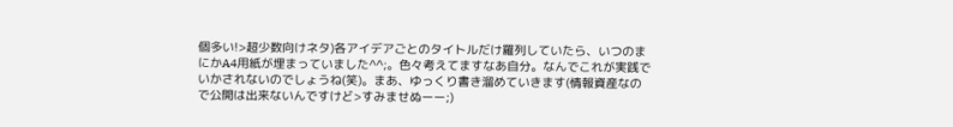個多い!>超少数向けネタ)各アイデアごとのタイトルだけ羅列していたら、いつのまにかA4用紙が埋まっていました^^;。色々考えてますなあ自分。なんでこれが実践でいかされないのでしょうね(笑)。まあ、ゆっくり書き溜めていきます(情報資産なので公開は出来ないんですけど>すみませぬーー;)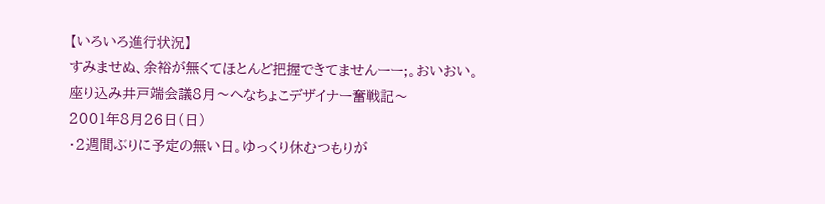【いろいろ進行状況】
すみませぬ、余裕が無くてほとんど把握できてませんーー;。おいおい。
座り込み井戸端会議8月〜へなちょこデザイナー奮戦記〜
2001年8月26日(日)
・2週間ぶりに予定の無い日。ゆっくり休むつもりが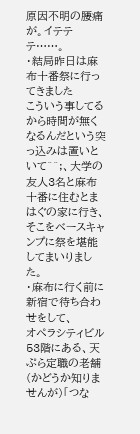原因不明の腰痛が。イテテテ……。
・結局昨日は麻布十番祭に行ってきました
こういう事してるから時間が無くなるんだという突っ込みは置いといて^^;、大学の友人3名と麻布十番に住むとまはぐの家に行き、そこをベースキャンプに祭を堪能してまいりました。
・麻布に行く前に新宿で待ち合わせをして、
オペラシティビル53階にある、天ぷら定職の老舗(かどうか知りませんが)「つな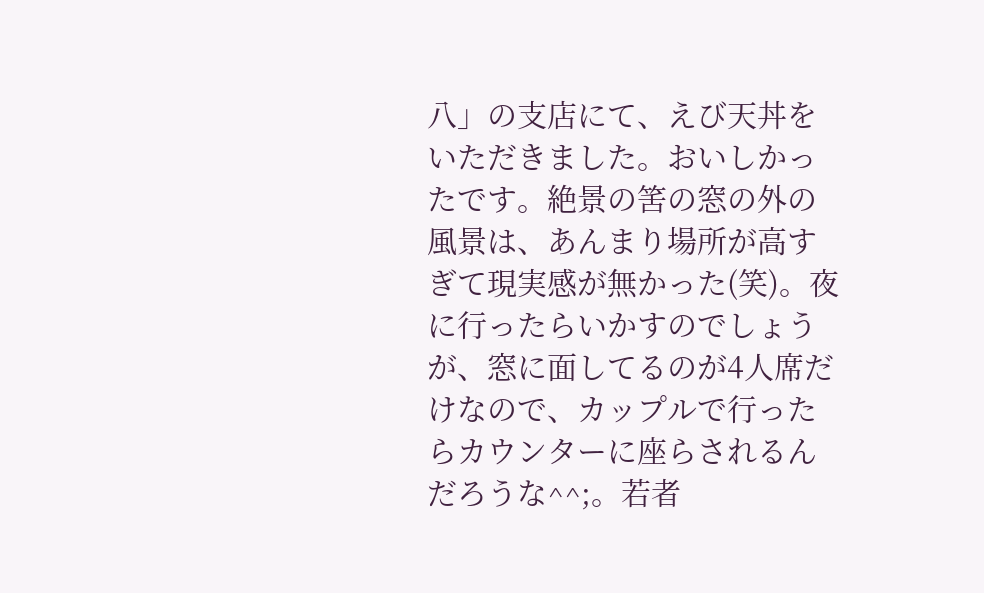八」の支店にて、えび天丼をいただきました。おいしかったです。絶景の筈の窓の外の風景は、あんまり場所が高すぎて現実感が無かった(笑)。夜に行ったらいかすのでしょうが、窓に面してるのが4人席だけなので、カップルで行ったらカウンターに座らされるんだろうな^^;。若者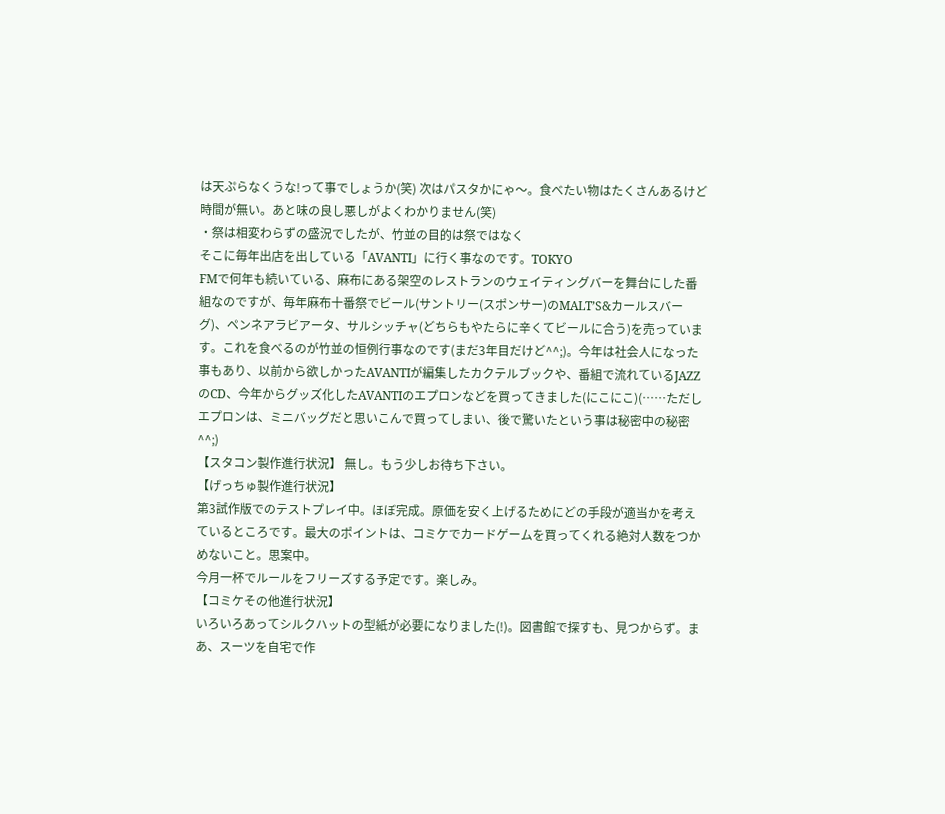は天ぷらなくうな!って事でしょうか(笑) 次はパスタかにゃ〜。食べたい物はたくさんあるけど時間が無い。あと味の良し悪しがよくわかりません(笑)
・祭は相変わらずの盛況でしたが、竹並の目的は祭ではなく
そこに毎年出店を出している「AVANTI」に行く事なのです。TOKYO
FMで何年も続いている、麻布にある架空のレストランのウェイティングバーを舞台にした番組なのですが、毎年麻布十番祭でビール(サントリー(スポンサー)のMALT’S&カールスバーグ)、ペンネアラビアータ、サルシッチャ(どちらもやたらに辛くてビールに合う)を売っています。これを食べるのが竹並の恒例行事なのです(まだ3年目だけど^^;)。今年は社会人になった事もあり、以前から欲しかったAVANTIが編集したカクテルブックや、番組で流れているJAZZのCD、今年からグッズ化したAVANTIのエプロンなどを買ってきました(にこにこ)(……ただしエプロンは、ミニバッグだと思いこんで買ってしまい、後で驚いたという事は秘密中の秘密^^;)
【スタコン製作進行状況】 無し。もう少しお待ち下さい。
【げっちゅ製作進行状況】
第3試作版でのテストプレイ中。ほぼ完成。原価を安く上げるためにどの手段が適当かを考えているところです。最大のポイントは、コミケでカードゲームを買ってくれる絶対人数をつかめないこと。思案中。
今月一杯でルールをフリーズする予定です。楽しみ。
【コミケその他進行状況】
いろいろあってシルクハットの型紙が必要になりました(!)。図書館で探すも、見つからず。まあ、スーツを自宅で作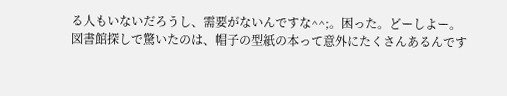る人もいないだろうし、需要がないんですな^^;。困った。どーしよー。
図書館探しで驚いたのは、帽子の型紙の本って意外にたくさんあるんです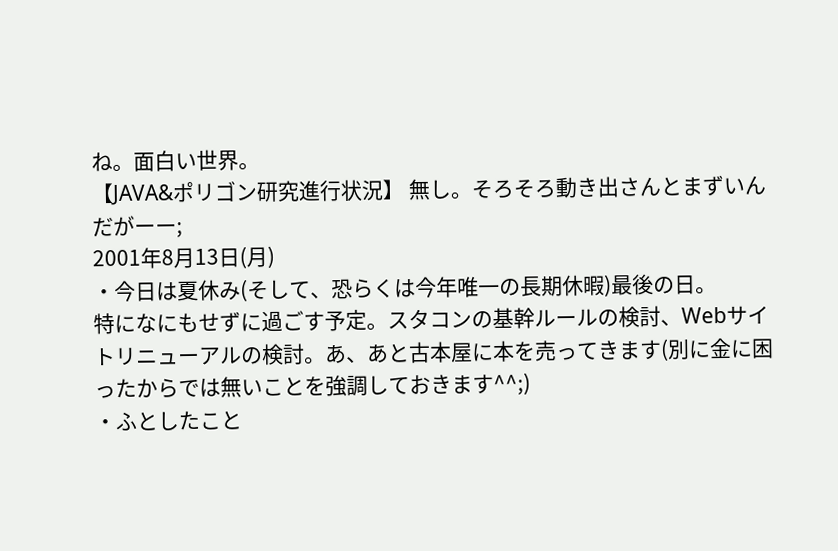ね。面白い世界。
【JAVA&ポリゴン研究進行状況】 無し。そろそろ動き出さんとまずいんだがーー;
2001年8月13日(月)
・今日は夏休み(そして、恐らくは今年唯一の長期休暇)最後の日。
特になにもせずに過ごす予定。スタコンの基幹ルールの検討、Webサイトリニューアルの検討。あ、あと古本屋に本を売ってきます(別に金に困ったからでは無いことを強調しておきます^^;)
・ふとしたこと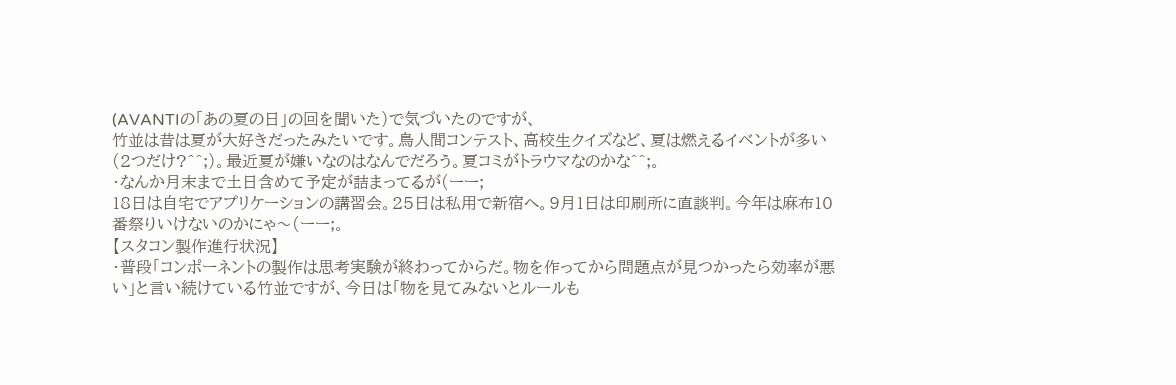(AVANTIの「あの夏の日」の回を聞いた)で気づいたのですが、
竹並は昔は夏が大好きだったみたいです。鳥人間コンテスト、高校生クイズなど、夏は燃えるイベントが多い(2つだけ?^^;)。最近夏が嫌いなのはなんでだろう。夏コミがトラウマなのかな^^;。
・なんか月末まで土日含めて予定が詰まってるが(ーー;
18日は自宅でアプリケーションの講習会。25日は私用で新宿へ。9月1日は印刷所に直談判。今年は麻布10番祭りいけないのかにゃ〜(ーー;。
【スタコン製作進行状況】
・普段「コンポーネントの製作は思考実験が終わってからだ。物を作ってから問題点が見つかったら効率が悪い」と言い続けている竹並ですが、今日は「物を見てみないとルールも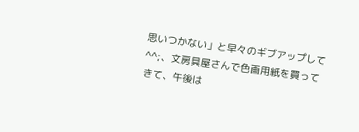思いつかない」と早々のギブアップして^^;、文房具屋さんで色画用紙を買ってきて、午後は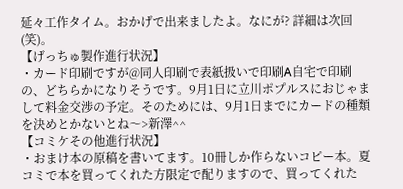延々工作タイム。おかげで出来ましたよ。なにが? 詳細は次回(笑)。
【げっちゅ製作進行状況】
・カード印刷ですが@同人印刷で表紙扱いで印刷A自宅で印刷 の、どちらかになりそうです。9月1日に立川ポプルスにおじゃまして料金交渉の予定。そのためには、9月1日までにカードの種類を決めとかないとね〜>新澤^^
【コミケその他進行状況】
・おまけ本の原稿を書いてます。10冊しか作らないコピー本。夏コミで本を買ってくれた方限定で配りますので、買ってくれた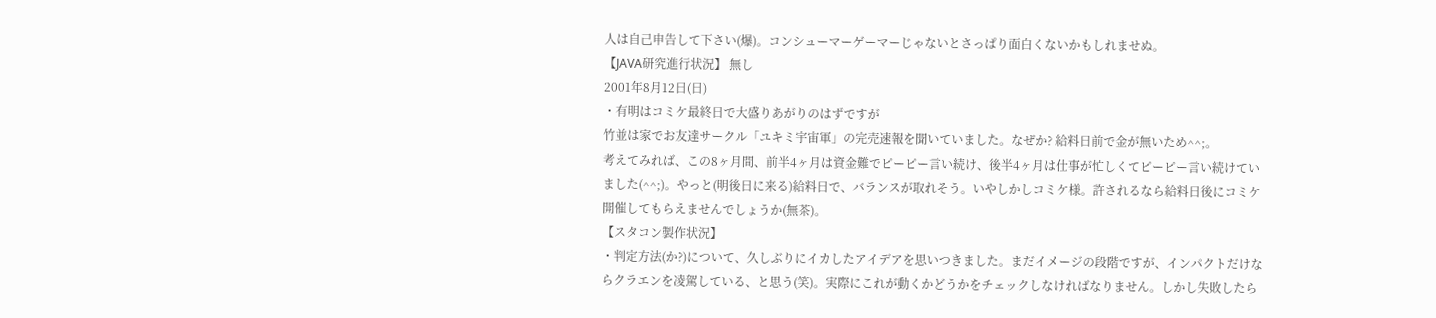人は自己申告して下さい(爆)。コンシューマーゲーマーじゃないとさっぱり面白くないかもしれませぬ。
【JAVA研究進行状況】 無し
2001年8月12日(日)
・有明はコミケ最終日で大盛りあがりのはずですが
竹並は家でお友達サークル「ユキミ宇宙軍」の完売速報を聞いていました。なぜか? 給料日前で金が無いため^^;。
考えてみれば、この8ヶ月間、前半4ヶ月は資金難でピーピー言い続け、後半4ヶ月は仕事が忙しくてピーピー言い続けていました(^^;)。やっと(明後日に来る)給料日で、バランスが取れそう。いやしかしコミケ様。許されるなら給料日後にコミケ開催してもらえませんでしょうか(無茶)。
【スタコン製作状況】
・判定方法(か?)について、久しぶりにイカしたアイデアを思いつきました。まだイメージの段階ですが、インパクトだけならクラエンを凌駕している、と思う(笑)。実際にこれが動くかどうかをチェックしなければなりません。しかし失敗したら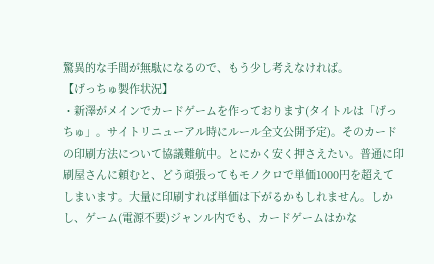驚異的な手間が無駄になるので、もう少し考えなければ。
【げっちゅ製作状況】
・新澤がメインでカードゲームを作っております(タイトルは「げっちゅ」。サイトリニューアル時にルール全文公開予定)。そのカードの印刷方法について協議難航中。とにかく安く押さえたい。普通に印刷屋さんに頼むと、どう頑張ってもモノクロで単価1000円を超えてしまいます。大量に印刷すれば単価は下がるかもしれません。しかし、ゲーム(電源不要)ジャンル内でも、カードゲームはかな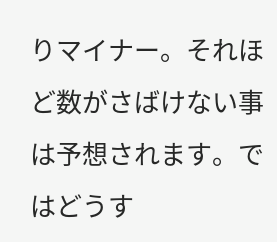りマイナー。それほど数がさばけない事は予想されます。ではどうす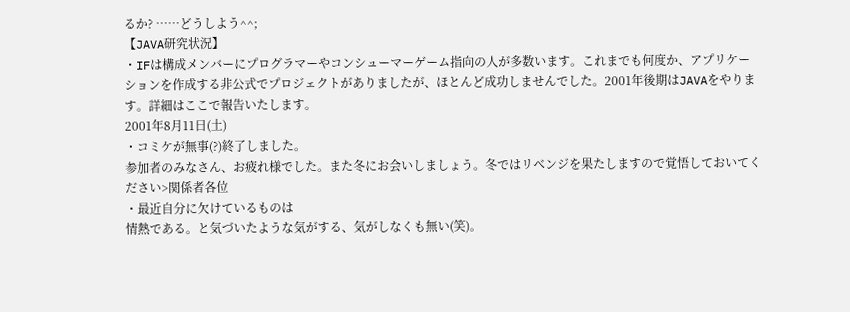るか? ……どうしよう^^;
【JAVA研究状況】
・IFは構成メンバーにプログラマーやコンシューマーゲーム指向の人が多数います。これまでも何度か、アプリケーションを作成する非公式でプロジェクトがありましたが、ほとんど成功しませんでした。2001年後期はJAVAをやります。詳細はここで報告いたします。
2001年8月11日(土)
・コミケが無事(?)終了しました。
参加者のみなさん、お疲れ様でした。また冬にお会いしましょう。冬ではリベンジを果たしますので覚悟しておいてください>関係者各位
・最近自分に欠けているものは
情熱である。と気づいたような気がする、気がしなくも無い(笑)。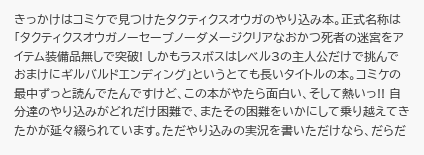きっかけはコミケで見つけたタクティクスオウガのやり込み本。正式名称は「タクティクスオウガノーセーブノーダメージクリアなおかつ死者の迷宮をアイテム装備品無しで突破! しかもラスボスはレベル3の主人公だけで挑んでおまけにギルバルドエンディング」というとても長いタイトルの本。コミケの最中ずっと読んでたんですけど、この本がやたら面白い、そして熱いっ!! 自分達のやり込みがどれだけ困難で、またその困難をいかにして乗り越えてきたかが延々綴られています。ただやり込みの実況を書いただけなら、だらだ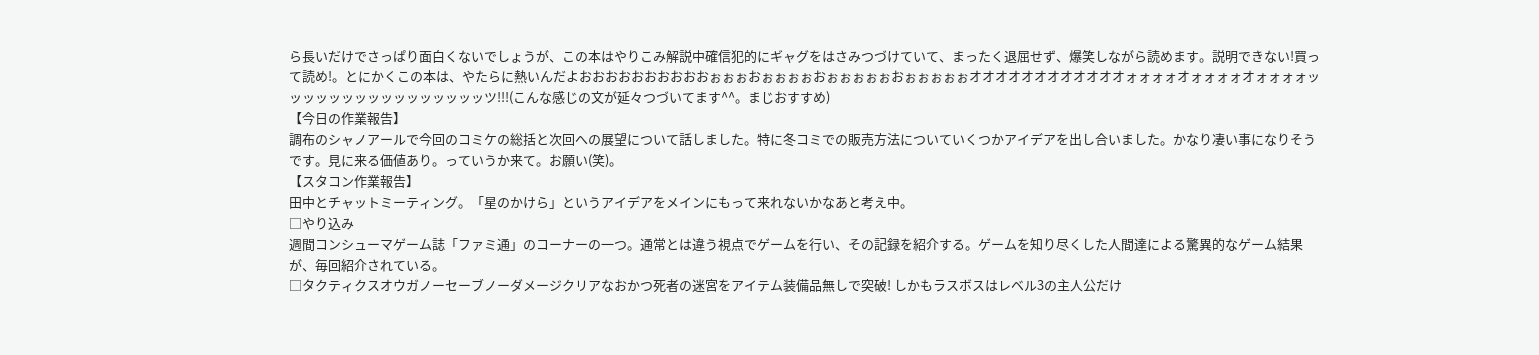ら長いだけでさっぱり面白くないでしょうが、この本はやりこみ解説中確信犯的にギャグをはさみつづけていて、まったく退屈せず、爆笑しながら読めます。説明できない!買って読め!。とにかくこの本は、やたらに熱いんだよおおおおおおおおおおぉぉぉおぉぉぉぉおぉぉぉぉぉおぉぉぉぉぉオオオオオオオオオオオオォォォォオォォォォオォォォォッッッッッッッッッッッッッッッッツ!!!(こんな感じの文が延々つづいてます^^。まじおすすめ)
【今日の作業報告】
調布のシャノアールで今回のコミケの総括と次回への展望について話しました。特に冬コミでの販売方法についていくつかアイデアを出し合いました。かなり凄い事になりそうです。見に来る価値あり。っていうか来て。お願い(笑)。
【スタコン作業報告】
田中とチャットミーティング。「星のかけら」というアイデアをメインにもって来れないかなあと考え中。
□やり込み
週間コンシューマゲーム誌「ファミ通」のコーナーの一つ。通常とは違う視点でゲームを行い、その記録を紹介する。ゲームを知り尽くした人間達による驚異的なゲーム結果が、毎回紹介されている。
□タクティクスオウガノーセーブノーダメージクリアなおかつ死者の迷宮をアイテム装備品無しで突破! しかもラスボスはレベル3の主人公だけ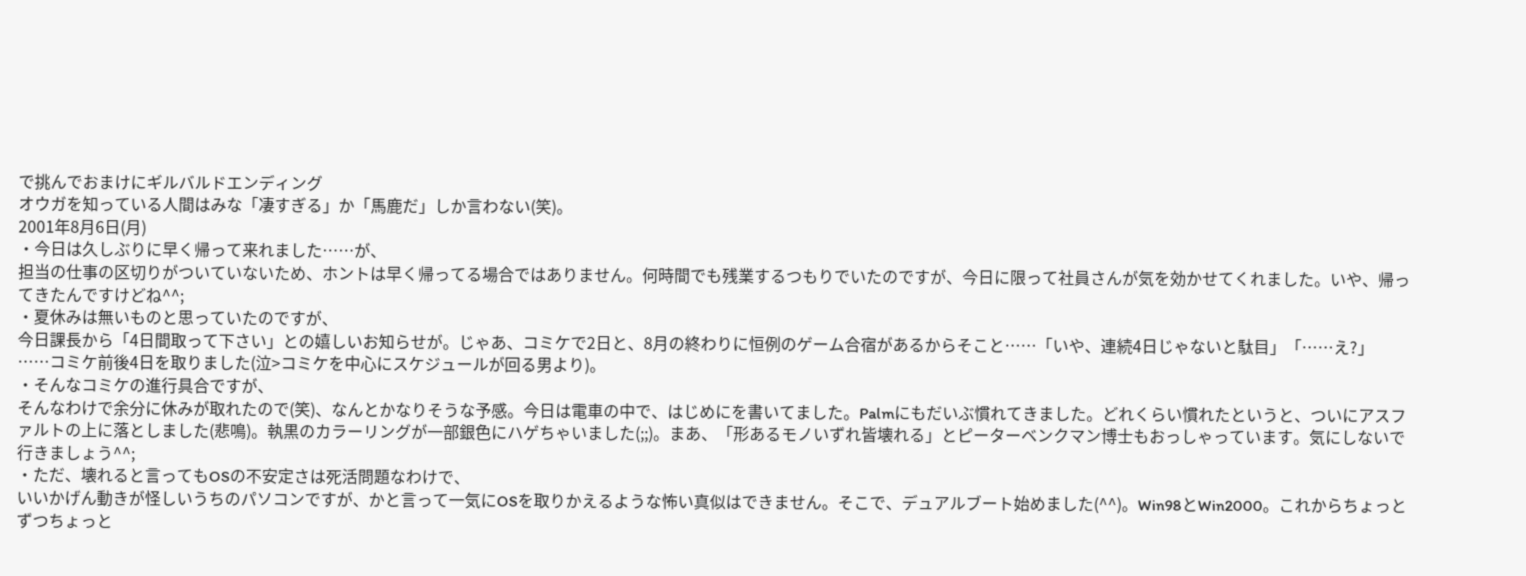で挑んでおまけにギルバルドエンディング
オウガを知っている人間はみな「凄すぎる」か「馬鹿だ」しか言わない(笑)。
2001年8月6日(月)
・今日は久しぶりに早く帰って来れました……が、
担当の仕事の区切りがついていないため、ホントは早く帰ってる場合ではありません。何時間でも残業するつもりでいたのですが、今日に限って社員さんが気を効かせてくれました。いや、帰ってきたんですけどね^^;
・夏休みは無いものと思っていたのですが、
今日課長から「4日間取って下さい」との嬉しいお知らせが。じゃあ、コミケで2日と、8月の終わりに恒例のゲーム合宿があるからそこと……「いや、連続4日じゃないと駄目」「……え?」
……コミケ前後4日を取りました(泣>コミケを中心にスケジュールが回る男より)。
・そんなコミケの進行具合ですが、
そんなわけで余分に休みが取れたので(笑)、なんとかなりそうな予感。今日は電車の中で、はじめにを書いてました。Palmにもだいぶ慣れてきました。どれくらい慣れたというと、ついにアスファルトの上に落としました(悲鳴)。執黒のカラーリングが一部銀色にハゲちゃいました(;;)。まあ、「形あるモノいずれ皆壊れる」とピーターベンクマン博士もおっしゃっています。気にしないで行きましょう^^;
・ただ、壊れると言ってもOSの不安定さは死活問題なわけで、
いいかげん動きが怪しいうちのパソコンですが、かと言って一気にOSを取りかえるような怖い真似はできません。そこで、デュアルブート始めました(^^)。Win98とWin2000。これからちょっとずつちょっと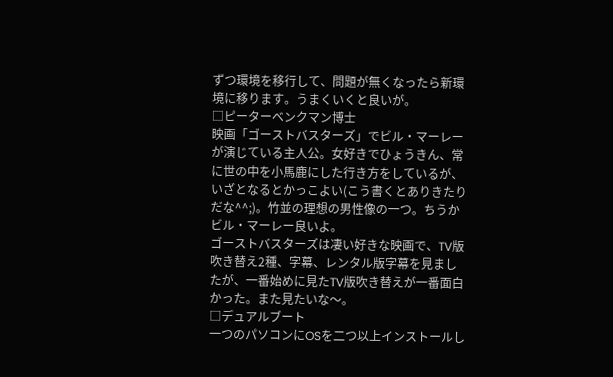ずつ環境を移行して、問題が無くなったら新環境に移ります。うまくいくと良いが。
□ピーターベンクマン博士
映画「ゴーストバスターズ」でビル・マーレーが演じている主人公。女好きでひょうきん、常に世の中を小馬鹿にした行き方をしているが、いざとなるとかっこよい(こう書くとありきたりだな^^;)。竹並の理想の男性像の一つ。ちうかビル・マーレー良いよ。
ゴーストバスターズは凄い好きな映画で、TV版吹き替え2種、字幕、レンタル版字幕を見ましたが、一番始めに見たTV版吹き替えが一番面白かった。また見たいな〜。
□デュアルブート
一つのパソコンにOSを二つ以上インストールし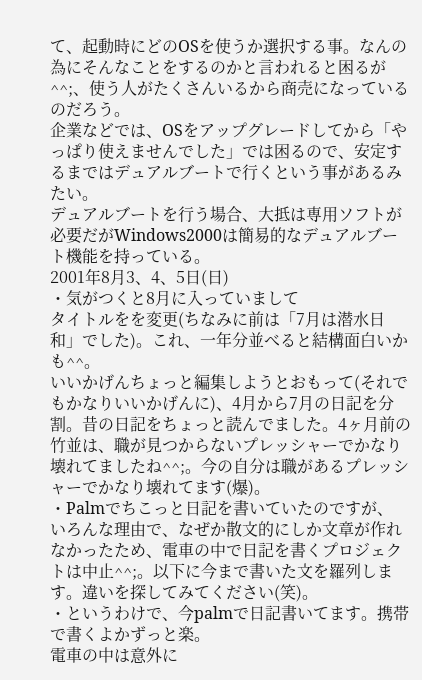て、起動時にどのOSを使うか選択する事。なんの為にそんなことをするのかと言われると困るが^^;、使う人がたくさんいるから商売になっているのだろう。
企業などでは、OSをアップグレードしてから「やっぱり使えませんでした」では困るので、安定するまではデュアルブートで行くという事があるみたい。
デュアルブートを行う場合、大抵は専用ソフトが必要だがWindows2000は簡易的なデュアルブート機能を持っている。
2001年8月3、4、5日(日)
・気がつくと8月に入っていまして
タイトルをを変更(ちなみに前は「7月は潜水日和」でした)。これ、一年分並べると結構面白いかも^^。
いいかげんちょっと編集しようとおもって(それでもかなりいいかげんに)、4月から7月の日記を分割。昔の日記をちょっと読んでました。4ヶ月前の竹並は、職が見つからないプレッシャーでかなり壊れてましたね^^;。今の自分は職があるプレッシャーでかなり壊れてます(爆)。
・Palmでちこっと日記を書いていたのですが、
いろんな理由で、なぜか散文的にしか文章が作れなかったため、電車の中で日記を書くプロジェクトは中止^^;。以下に今まで書いた文を羅列します。違いを探してみてください(笑)。
・というわけで、今palmで日記書いてます。携帯で書くよかずっと楽。
電車の中は意外に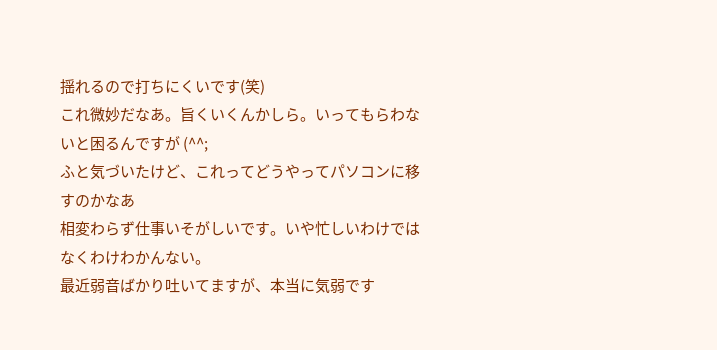揺れるので打ちにくいです(笑)
これ微妙だなあ。旨くいくんかしら。いってもらわないと困るんですが (^^;
ふと気づいたけど、これってどうやってパソコンに移すのかなあ
相変わらず仕事いそがしいです。いや忙しいわけではなくわけわかんない。
最近弱音ばかり吐いてますが、本当に気弱です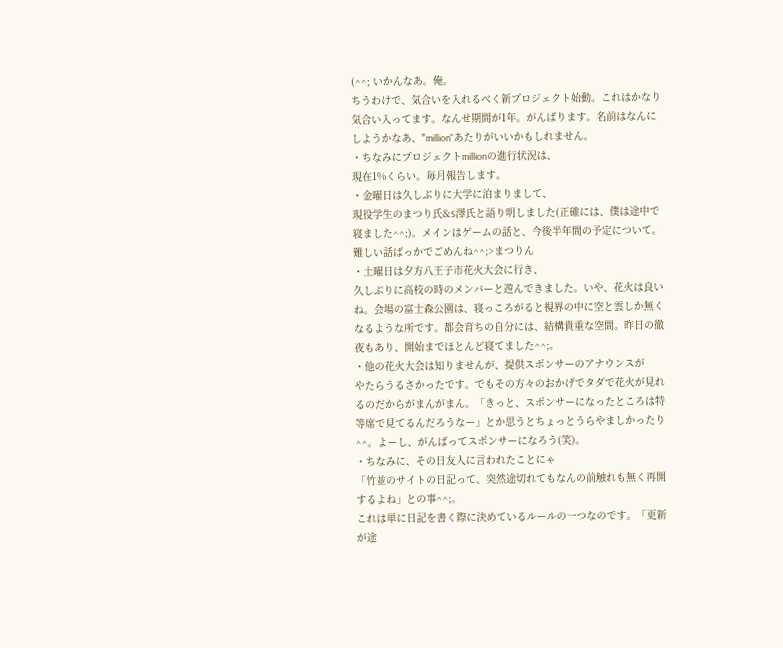(^^; いかんなあ。俺。
ちうわけで、気合いを入れるべく新プロジェクト始動。これはかなり気合い入ってます。なんせ期間が1年。がんばります。名前はなんにしようかなあ、"million"あたりがいいかもしれません。
・ちなみにプロジェクトmillionの進行状況は、
現在1%くらい。毎月報告します。
・金曜日は久しぶりに大学に泊まりまして、
現役学生のまつり氏&S澤氏と語り明しました(正確には、僕は途中で寝ました^^;)。メインはゲームの話と、今後半年間の予定について。難しい話ばっかでごめんね^^;>まつりん
・土曜日は夕方八王子市花火大会に行き、
久しぶりに高校の時のメンバーと遊んできました。いや、花火は良いね。会場の富士森公園は、寝っころがると視界の中に空と雲しか無くなるような所です。都会育ちの自分には、結構貴重な空間。昨日の徹夜もあり、開始までほとんど寝てました^^;。
・他の花火大会は知りませんが、提供スポンサーのアナウンスが
やたらうるさかったです。でもその方々のおかげでタダで花火が見れるのだからがまんがまん。「きっと、スポンサーになったところは特等席で見てるんだろうなー」とか思うとちょっとうらやましかったり^^。よーし、がんばってスポンサーになろう(笑)。
・ちなみに、その日友人に言われたことにゃ
「竹並のサイトの日記って、突然途切れてもなんの前触れも無く再開するよね」との事^^;。
これは単に日記を書く際に決めているルールの一つなのです。「更新が途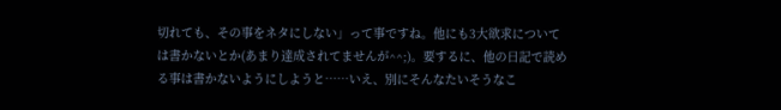切れても、その事をネタにしない」って事ですね。他にも3大欲求については書かないとか(あまり達成されてませんが^^;)。要するに、他の日記で読める事は書かないようにしようと……いえ、別にそんなたいそうなこ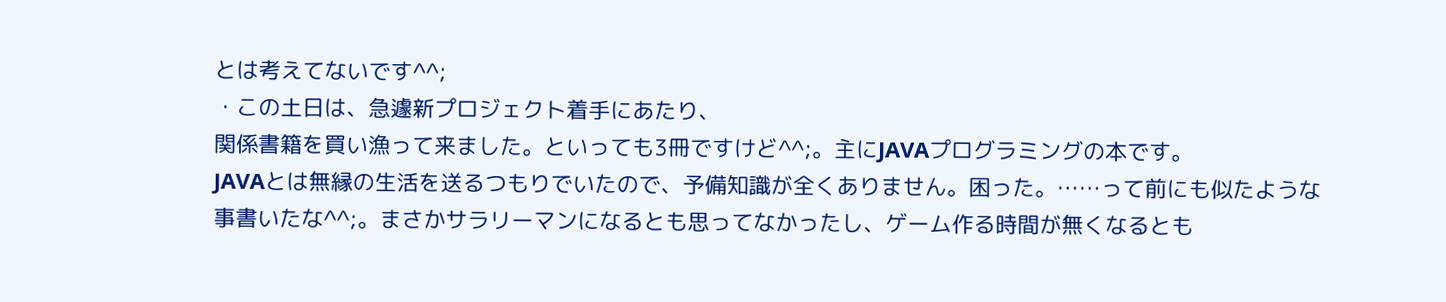とは考えてないです^^;
・この土日は、急遽新プロジェクト着手にあたり、
関係書籍を買い漁って来ました。といっても3冊ですけど^^;。主にJAVAプログラミングの本です。
JAVAとは無縁の生活を送るつもりでいたので、予備知識が全くありません。困った。……って前にも似たような事書いたな^^;。まさかサラリーマンになるとも思ってなかったし、ゲーム作る時間が無くなるとも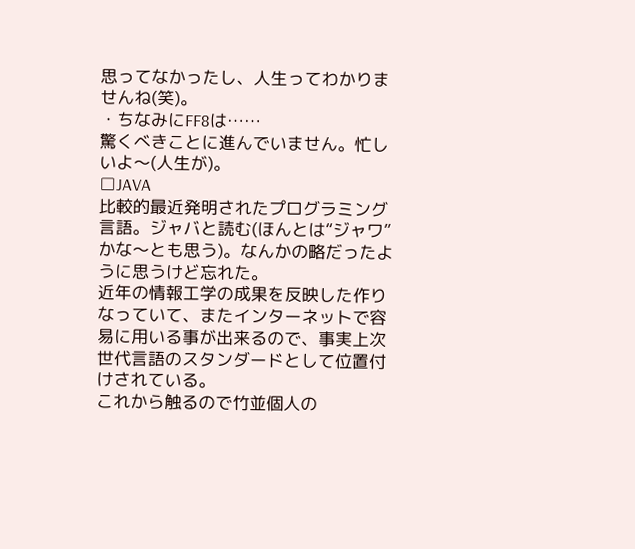思ってなかったし、人生ってわかりませんね(笑)。
・ちなみにFF8は……
驚くべきことに進んでいません。忙しいよ〜(人生が)。
□JAVA
比較的最近発明されたプログラミング言語。ジャバと読む(ほんとは“ジャワ”かな〜とも思う)。なんかの略だったように思うけど忘れた。
近年の情報工学の成果を反映した作りなっていて、またインターネットで容易に用いる事が出来るので、事実上次世代言語のスタンダードとして位置付けされている。
これから触るので竹並個人の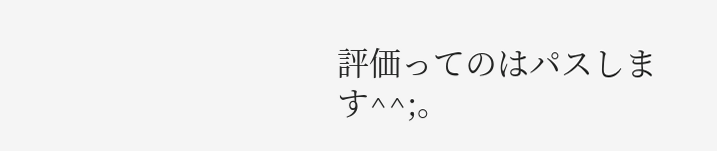評価ってのはパスします^^;。